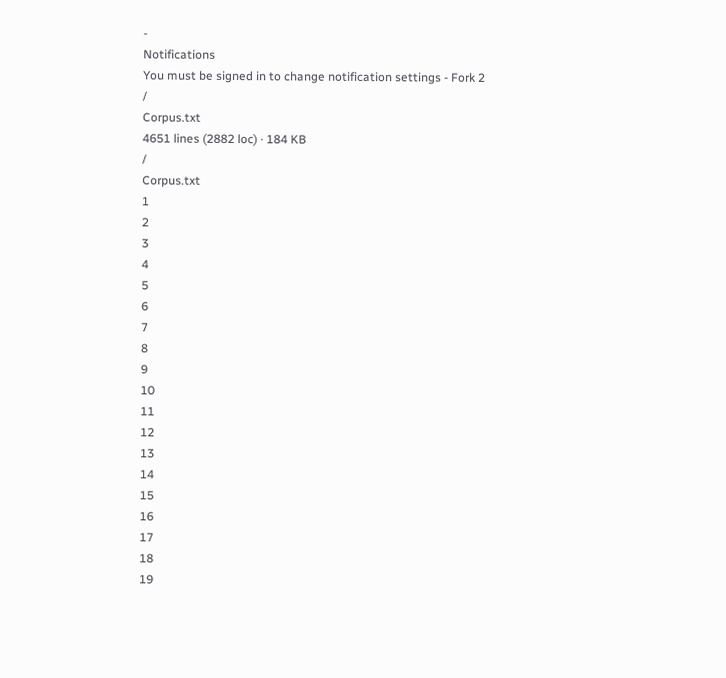-
Notifications
You must be signed in to change notification settings - Fork 2
/
Corpus.txt
4651 lines (2882 loc) · 184 KB
/
Corpus.txt
1
2
3
4
5
6
7
8
9
10
11
12
13
14
15
16
17
18
19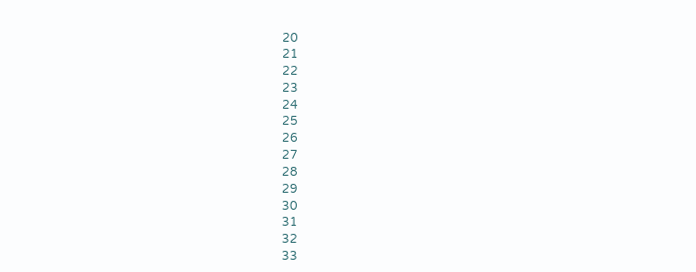20
21
22
23
24
25
26
27
28
29
30
31
32
33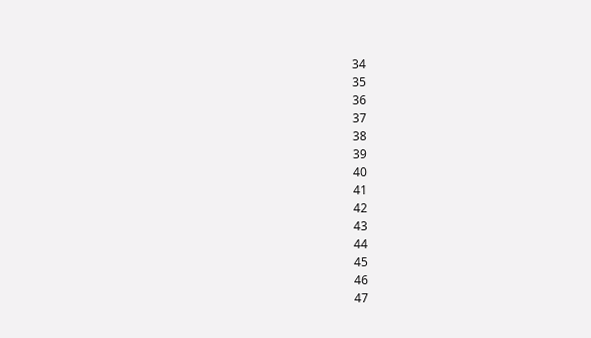34
35
36
37
38
39
40
41
42
43
44
45
46
47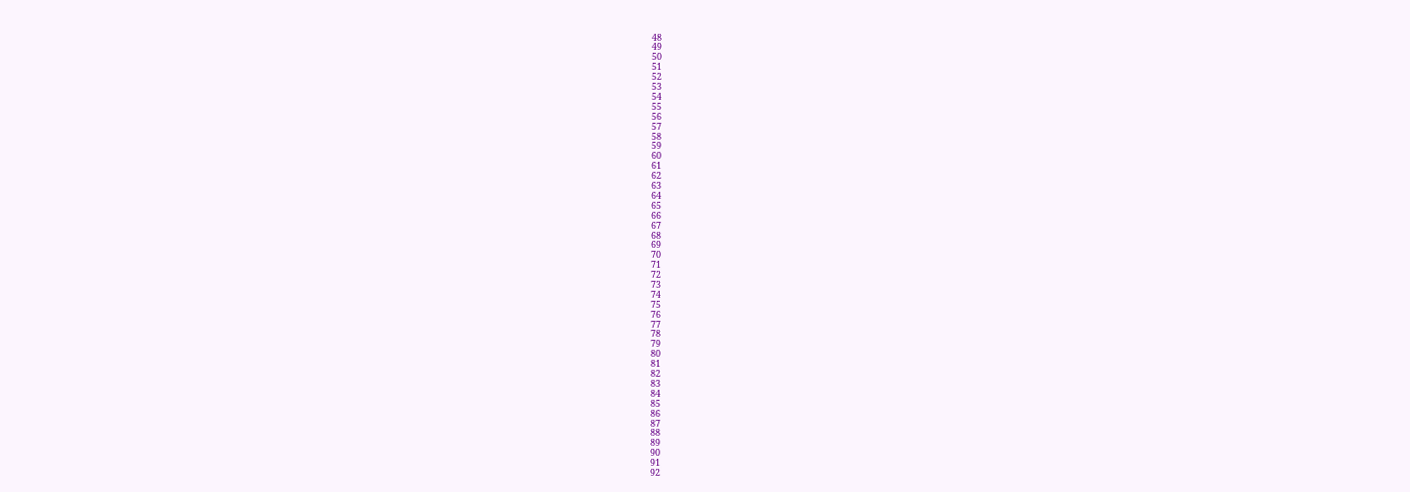48
49
50
51
52
53
54
55
56
57
58
59
60
61
62
63
64
65
66
67
68
69
70
71
72
73
74
75
76
77
78
79
80
81
82
83
84
85
86
87
88
89
90
91
92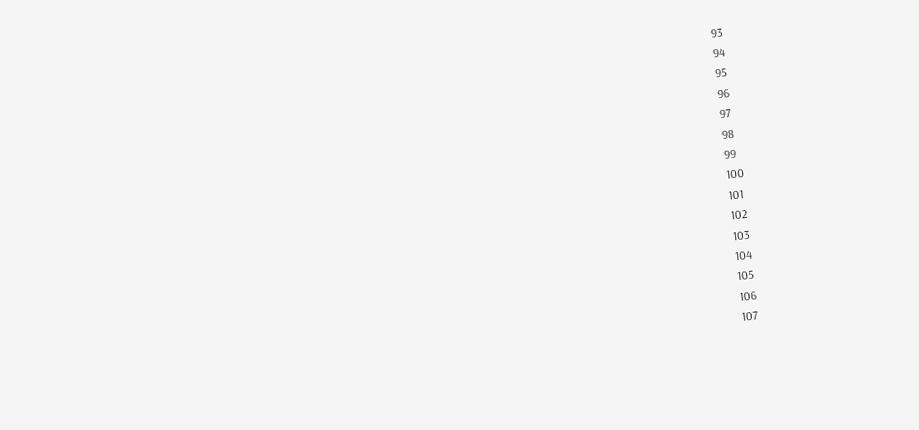93
94
95
96
97
98
99
100
101
102
103
104
105
106
107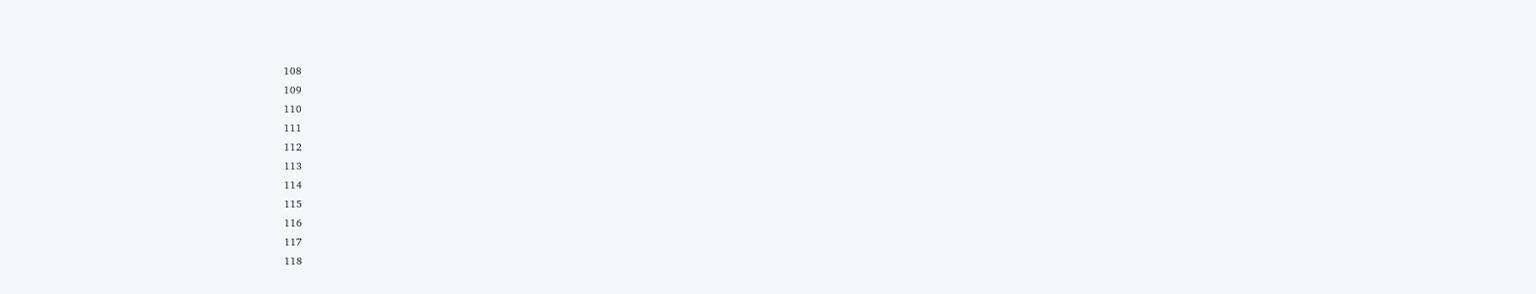108
109
110
111
112
113
114
115
116
117
118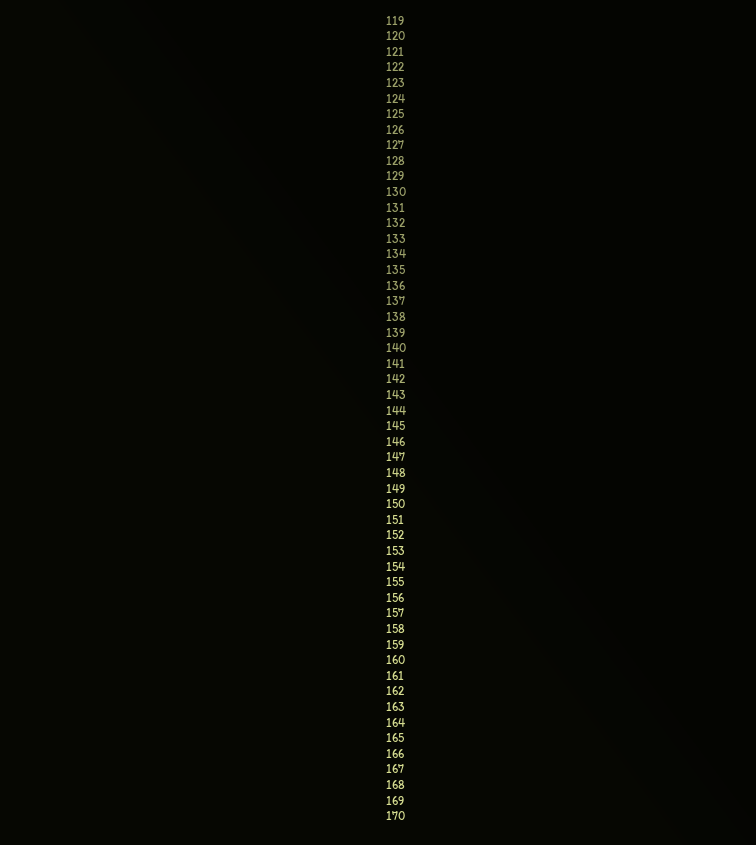119
120
121
122
123
124
125
126
127
128
129
130
131
132
133
134
135
136
137
138
139
140
141
142
143
144
145
146
147
148
149
150
151
152
153
154
155
156
157
158
159
160
161
162
163
164
165
166
167
168
169
170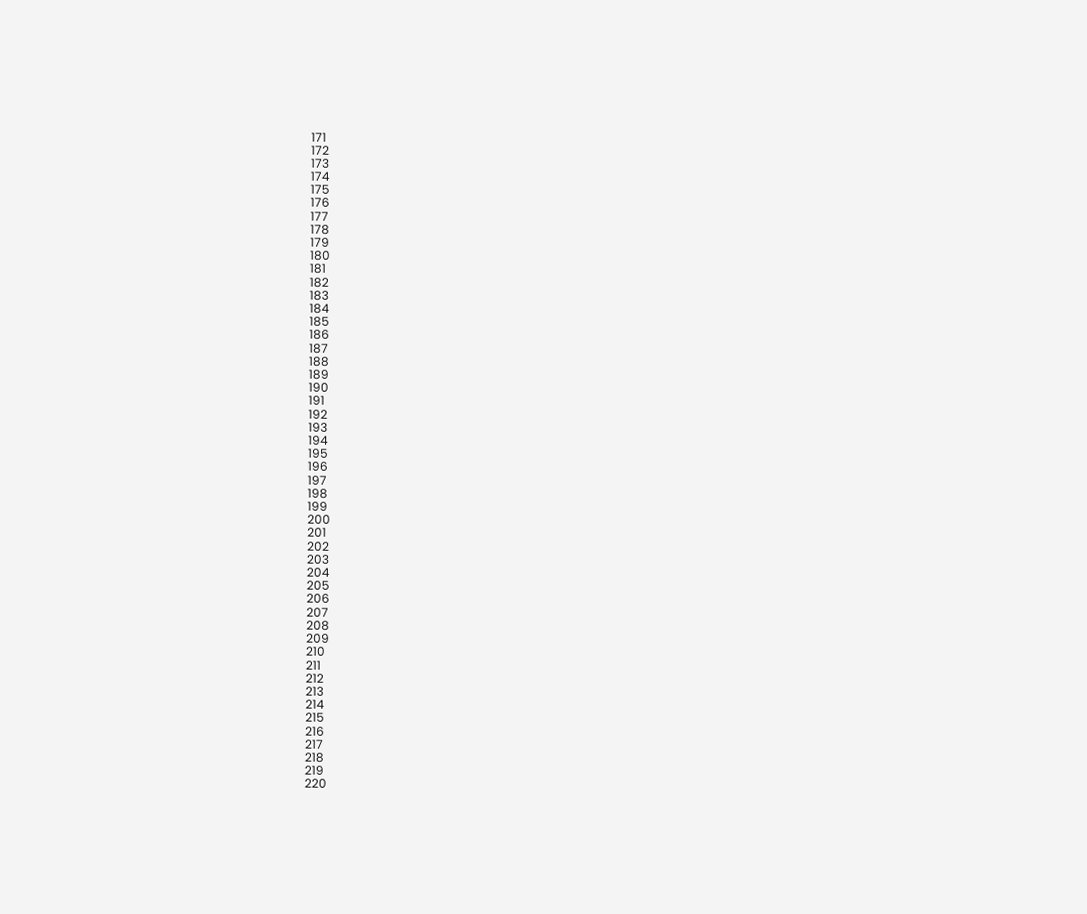171
172
173
174
175
176
177
178
179
180
181
182
183
184
185
186
187
188
189
190
191
192
193
194
195
196
197
198
199
200
201
202
203
204
205
206
207
208
209
210
211
212
213
214
215
216
217
218
219
220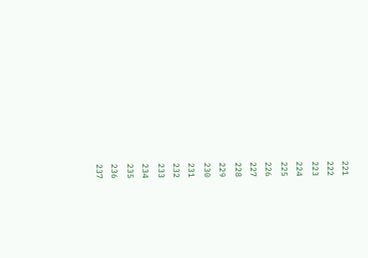221
222
223
224
225
226
227
228
229
230
231
232
233
234
235
236
237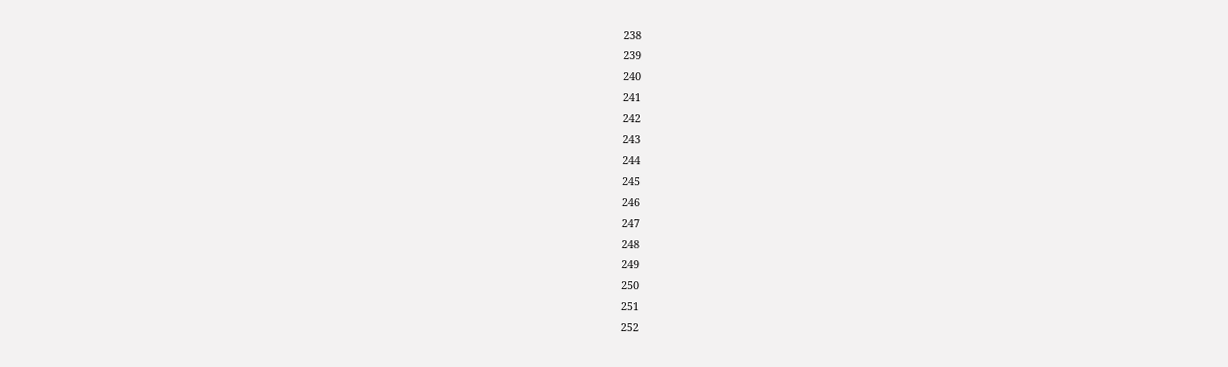238
239
240
241
242
243
244
245
246
247
248
249
250
251
252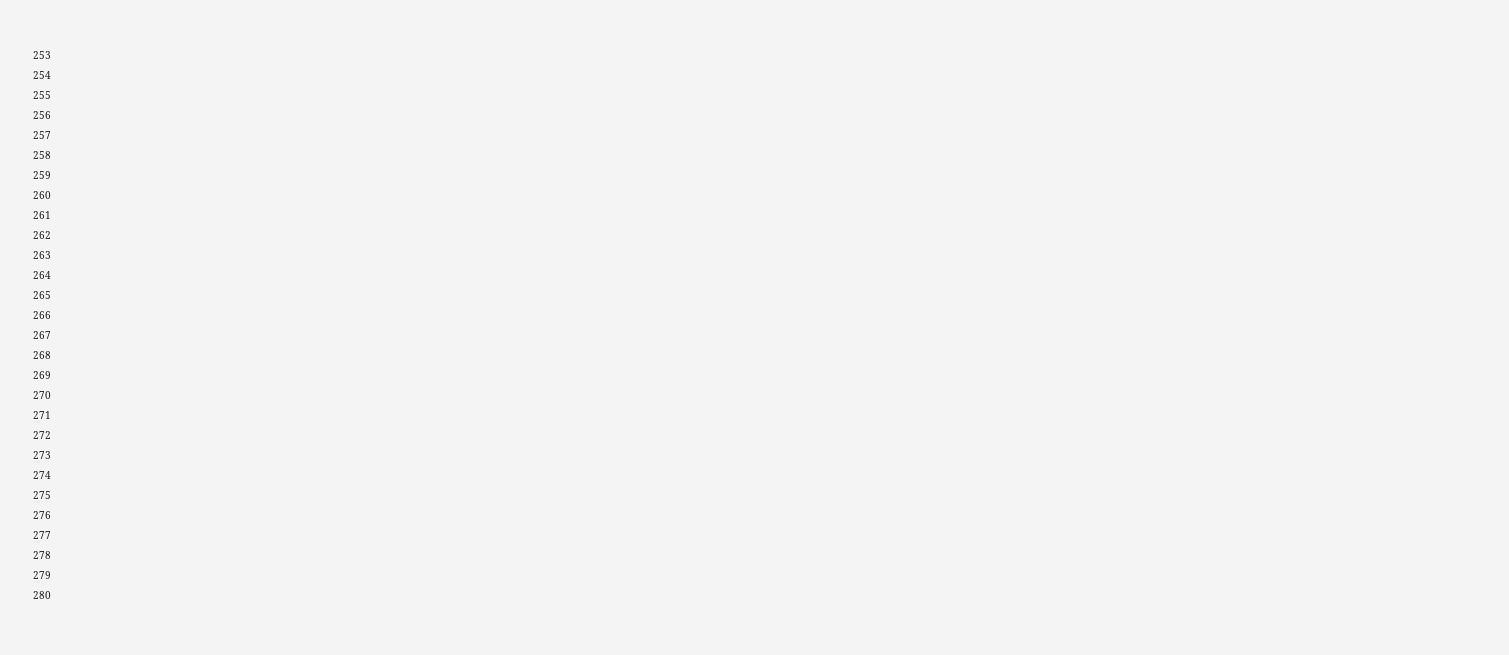253
254
255
256
257
258
259
260
261
262
263
264
265
266
267
268
269
270
271
272
273
274
275
276
277
278
279
280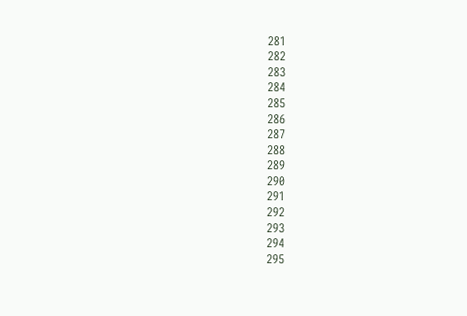281
282
283
284
285
286
287
288
289
290
291
292
293
294
295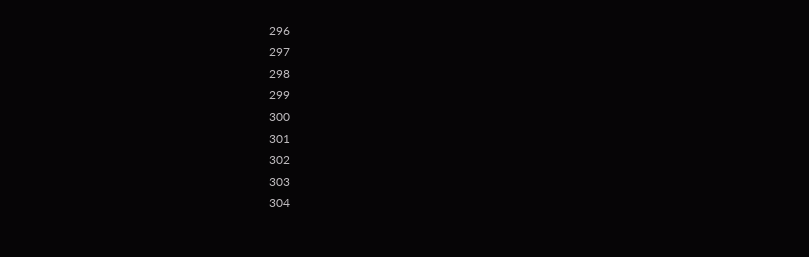296
297
298
299
300
301
302
303
304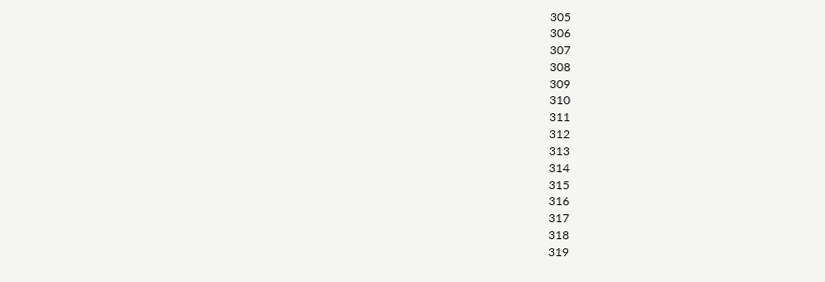305
306
307
308
309
310
311
312
313
314
315
316
317
318
319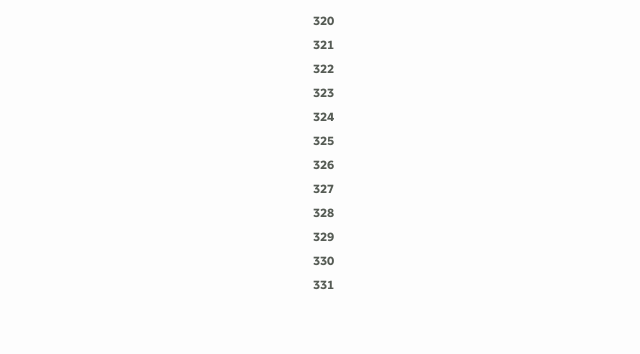320
321
322
323
324
325
326
327
328
329
330
331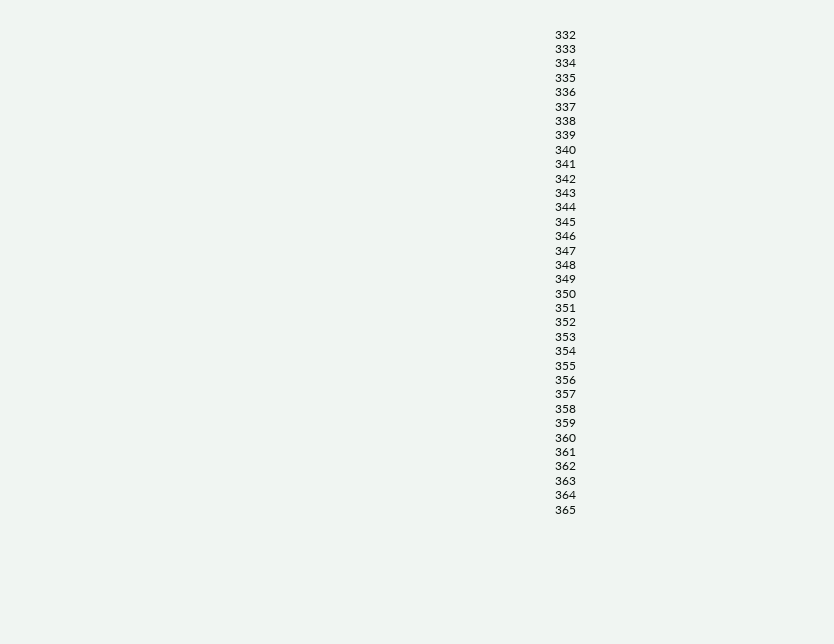332
333
334
335
336
337
338
339
340
341
342
343
344
345
346
347
348
349
350
351
352
353
354
355
356
357
358
359
360
361
362
363
364
365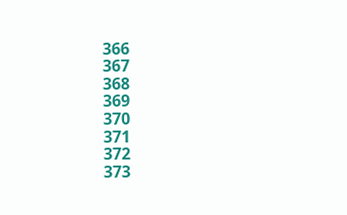366
367
368
369
370
371
372
373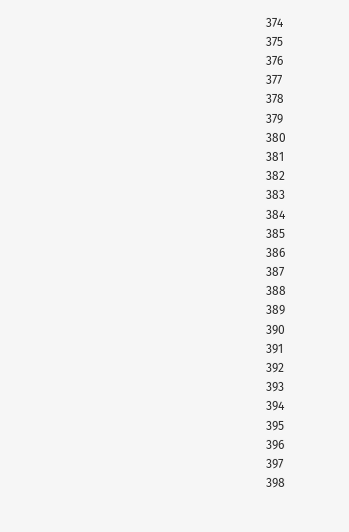374
375
376
377
378
379
380
381
382
383
384
385
386
387
388
389
390
391
392
393
394
395
396
397
398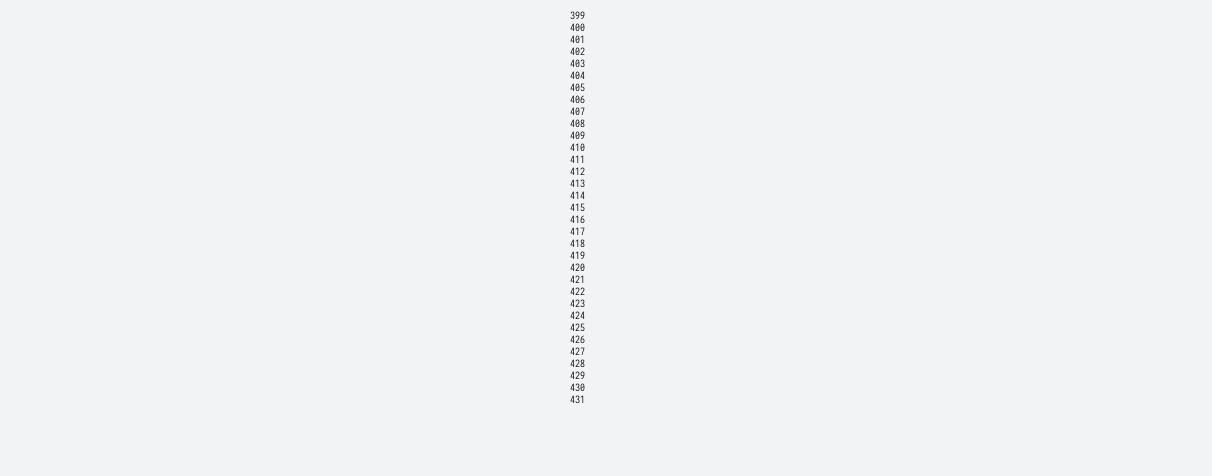399
400
401
402
403
404
405
406
407
408
409
410
411
412
413
414
415
416
417
418
419
420
421
422
423
424
425
426
427
428
429
430
431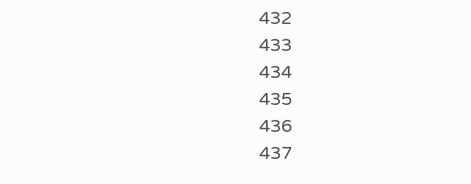432
433
434
435
436
437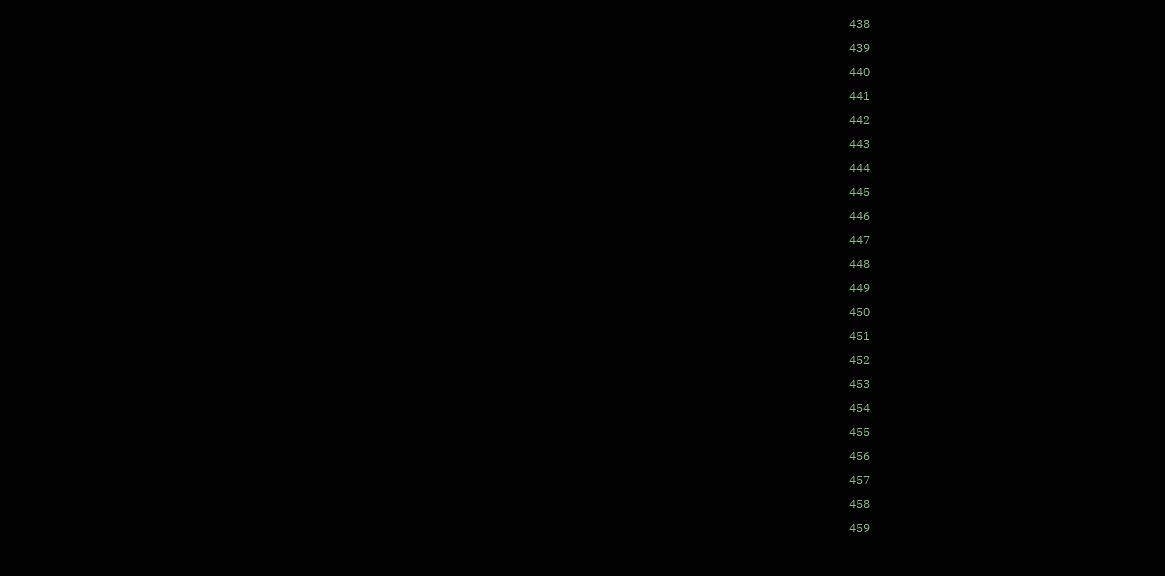438
439
440
441
442
443
444
445
446
447
448
449
450
451
452
453
454
455
456
457
458
459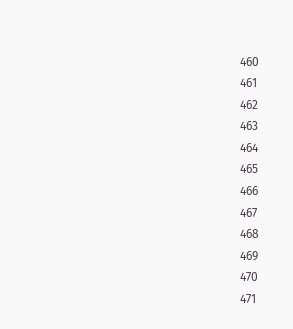460
461
462
463
464
465
466
467
468
469
470
471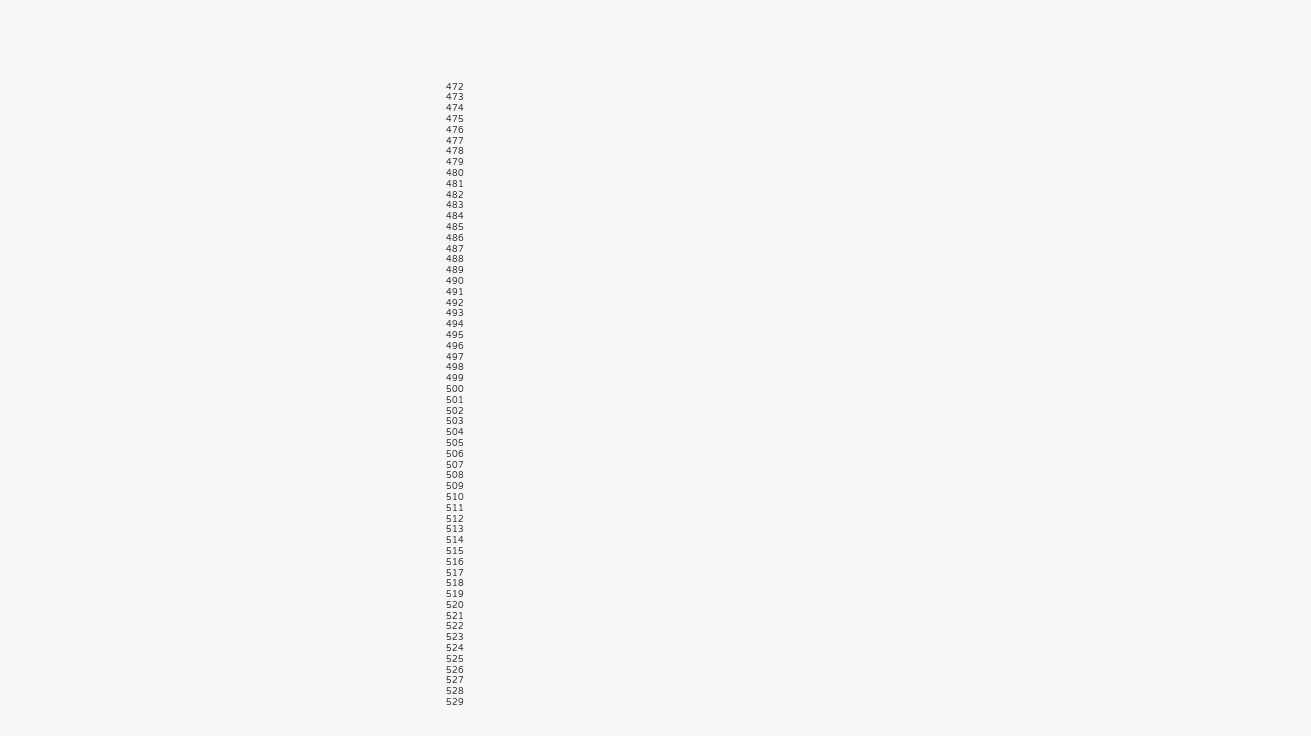472
473
474
475
476
477
478
479
480
481
482
483
484
485
486
487
488
489
490
491
492
493
494
495
496
497
498
499
500
501
502
503
504
505
506
507
508
509
510
511
512
513
514
515
516
517
518
519
520
521
522
523
524
525
526
527
528
529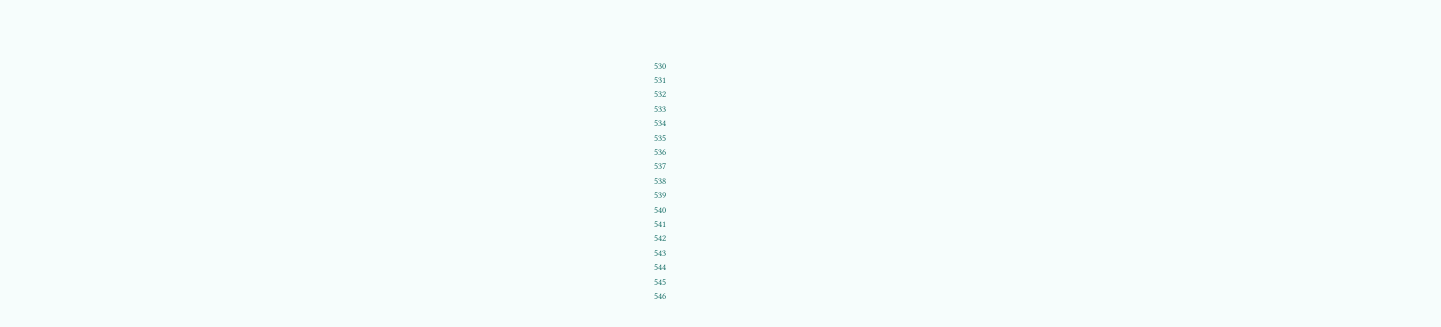530
531
532
533
534
535
536
537
538
539
540
541
542
543
544
545
546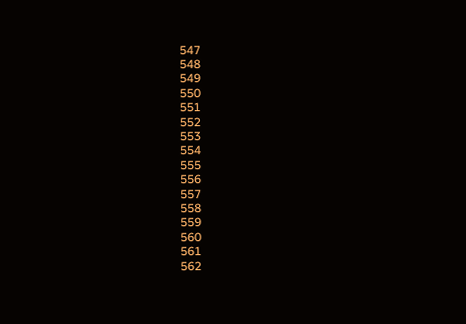547
548
549
550
551
552
553
554
555
556
557
558
559
560
561
562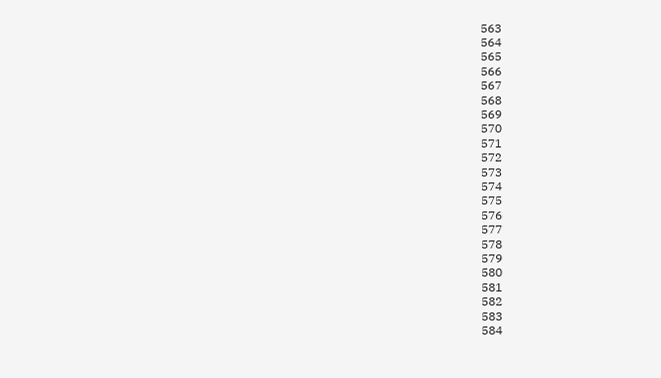563
564
565
566
567
568
569
570
571
572
573
574
575
576
577
578
579
580
581
582
583
584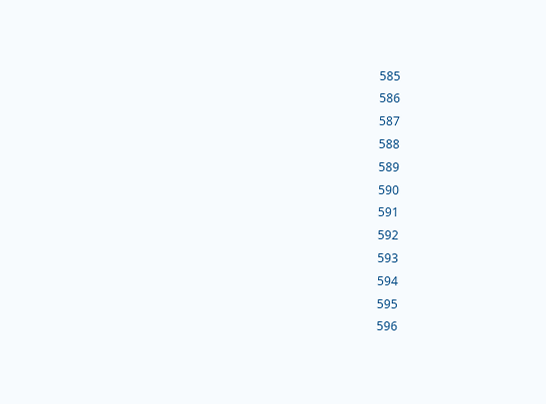585
586
587
588
589
590
591
592
593
594
595
596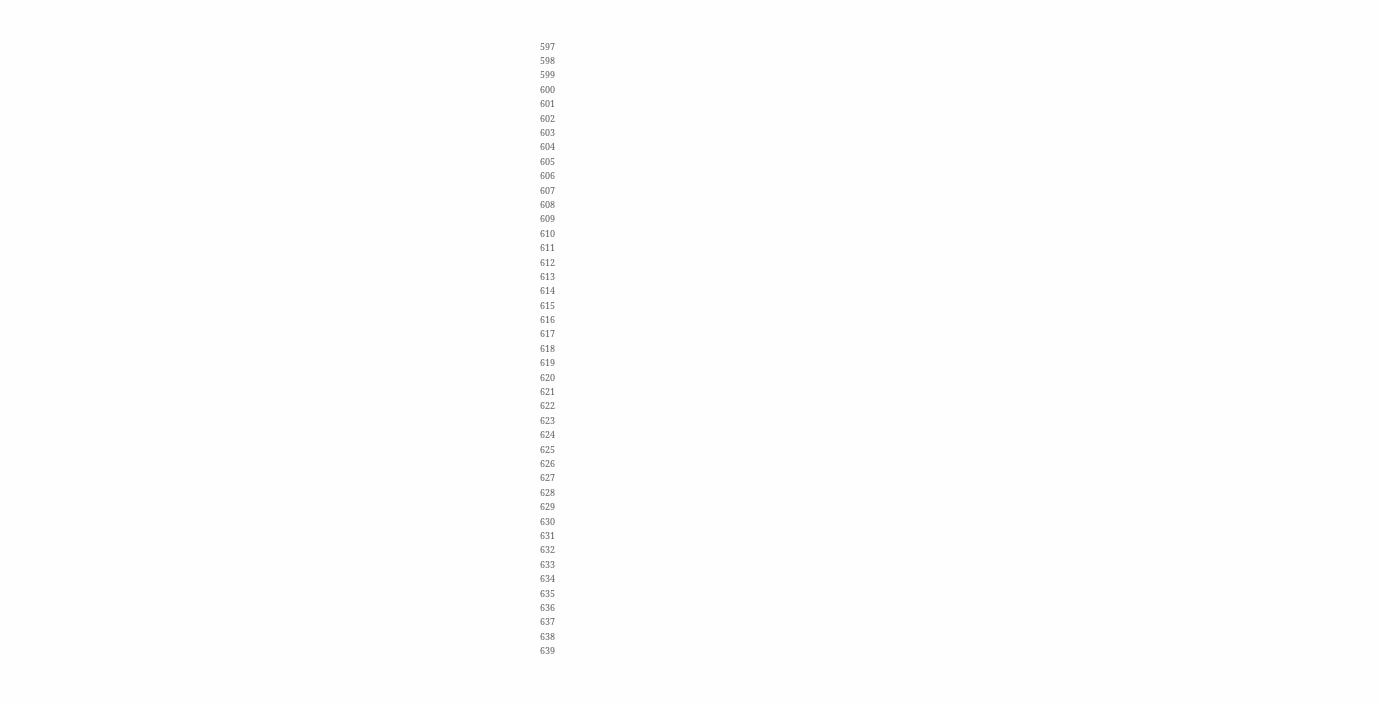597
598
599
600
601
602
603
604
605
606
607
608
609
610
611
612
613
614
615
616
617
618
619
620
621
622
623
624
625
626
627
628
629
630
631
632
633
634
635
636
637
638
639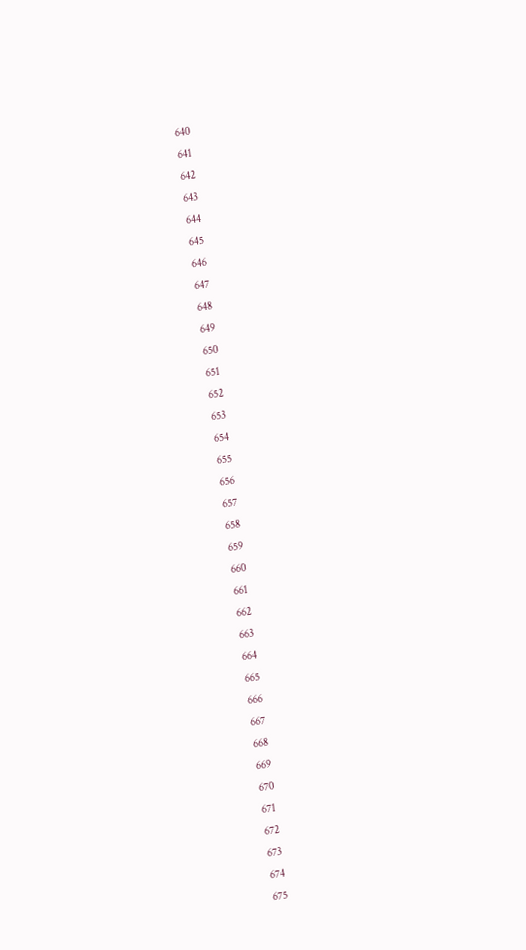640
641
642
643
644
645
646
647
648
649
650
651
652
653
654
655
656
657
658
659
660
661
662
663
664
665
666
667
668
669
670
671
672
673
674
675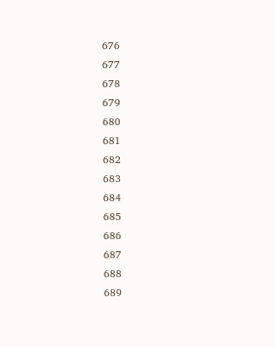676
677
678
679
680
681
682
683
684
685
686
687
688
689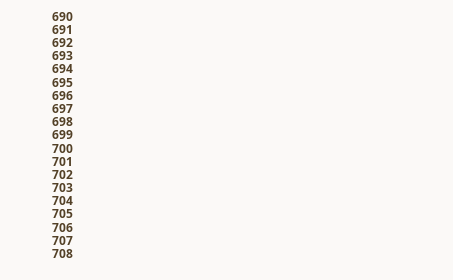690
691
692
693
694
695
696
697
698
699
700
701
702
703
704
705
706
707
708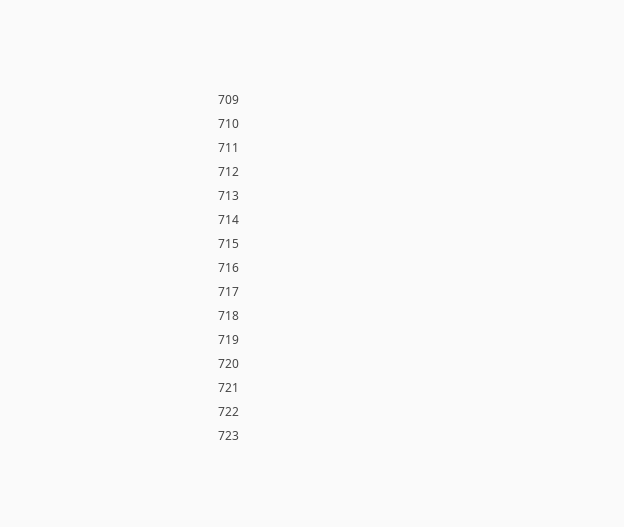709
710
711
712
713
714
715
716
717
718
719
720
721
722
723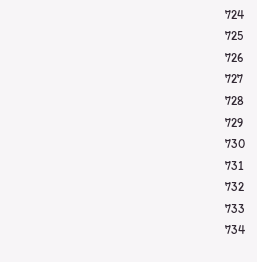724
725
726
727
728
729
730
731
732
733
734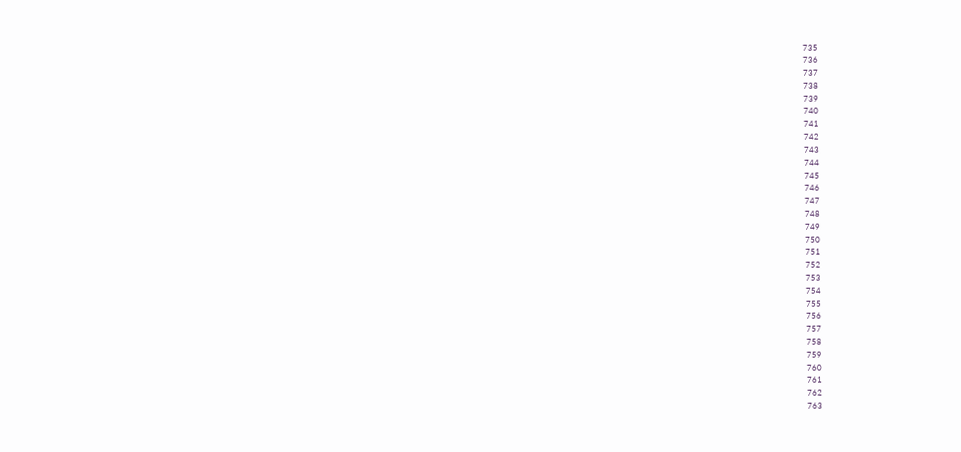735
736
737
738
739
740
741
742
743
744
745
746
747
748
749
750
751
752
753
754
755
756
757
758
759
760
761
762
763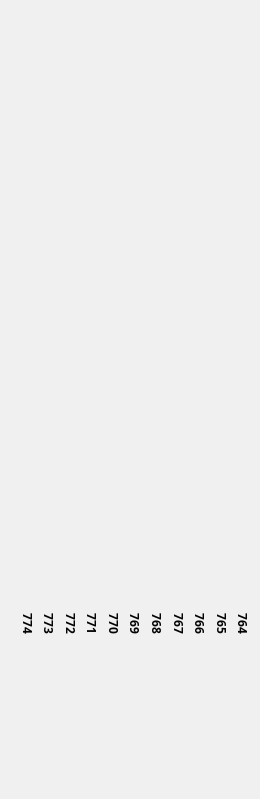764
765
766
767
768
769
770
771
772
773
774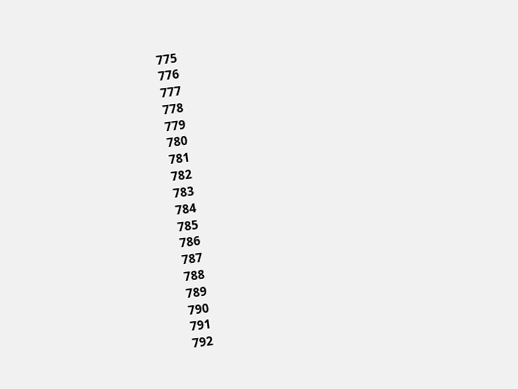775
776
777
778
779
780
781
782
783
784
785
786
787
788
789
790
791
792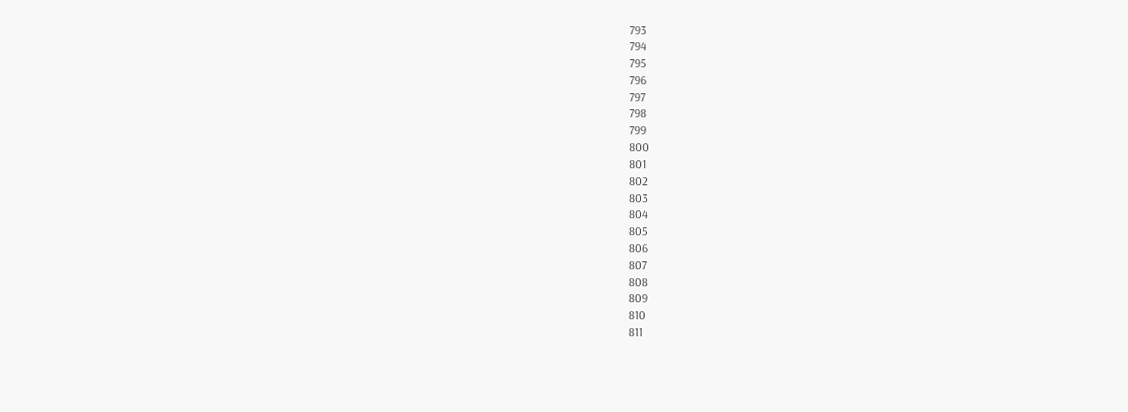793
794
795
796
797
798
799
800
801
802
803
804
805
806
807
808
809
810
811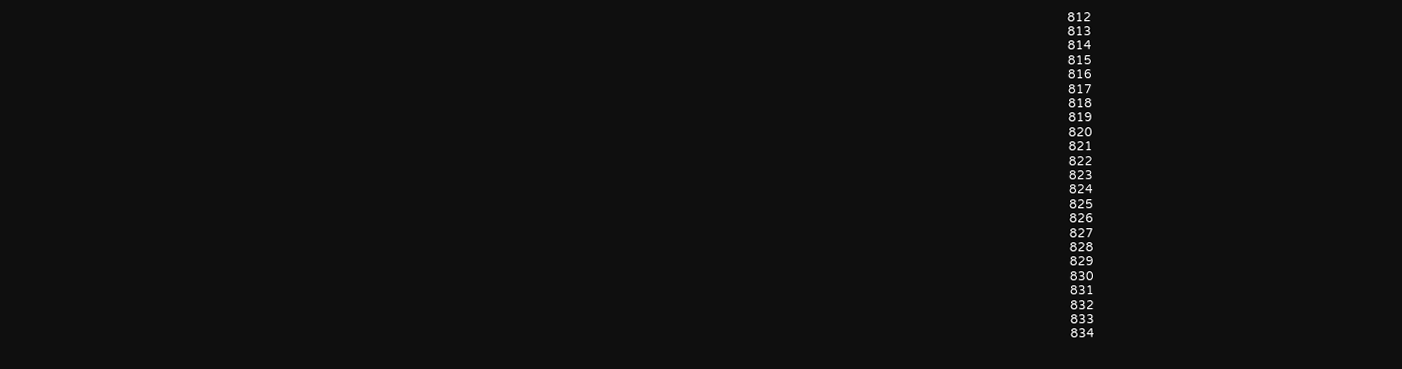812
813
814
815
816
817
818
819
820
821
822
823
824
825
826
827
828
829
830
831
832
833
834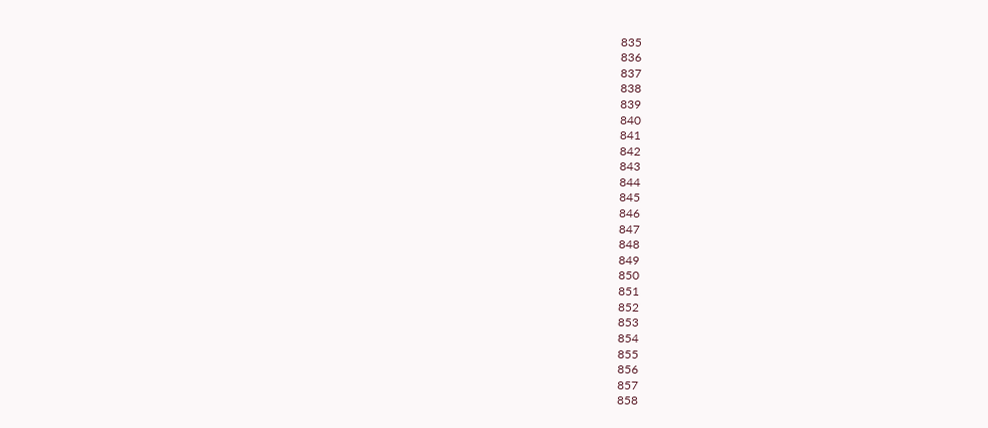835
836
837
838
839
840
841
842
843
844
845
846
847
848
849
850
851
852
853
854
855
856
857
858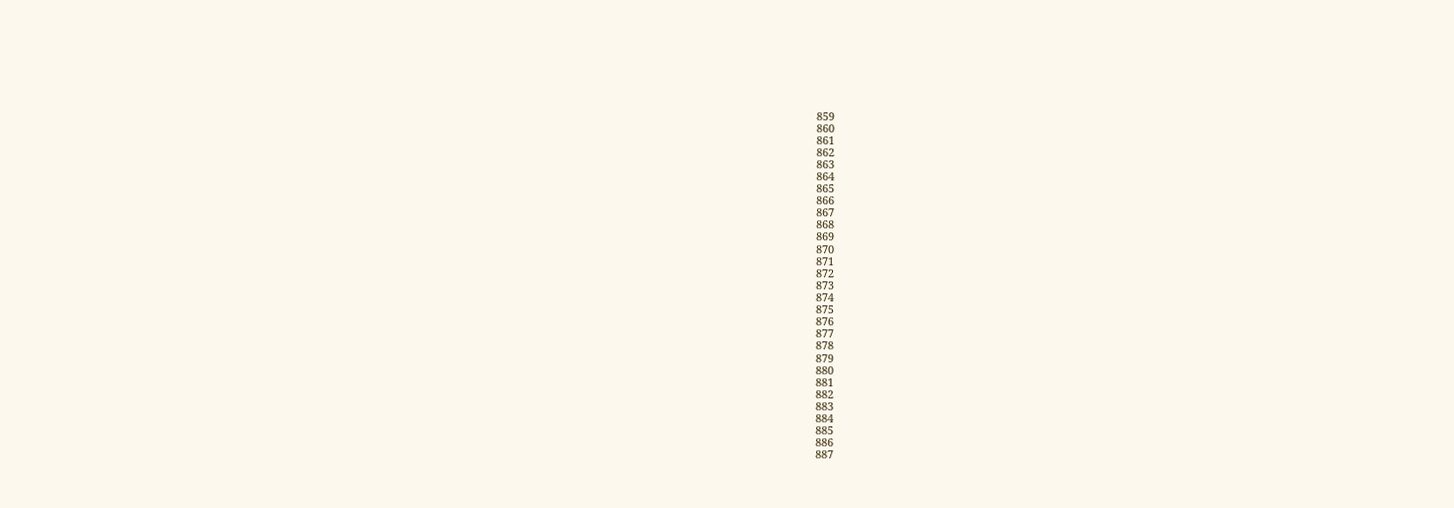859
860
861
862
863
864
865
866
867
868
869
870
871
872
873
874
875
876
877
878
879
880
881
882
883
884
885
886
887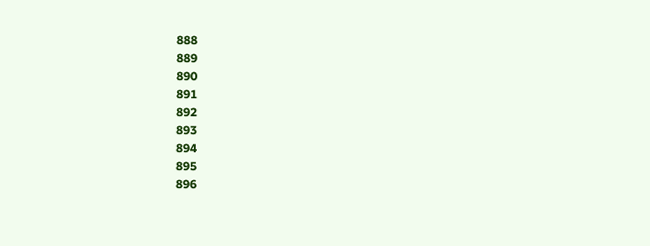888
889
890
891
892
893
894
895
896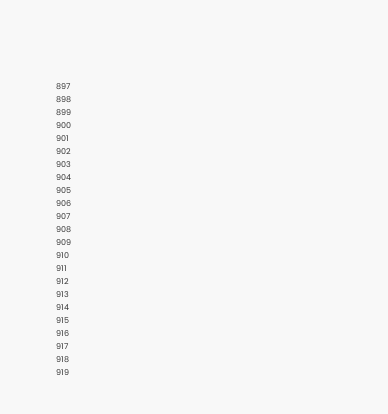897
898
899
900
901
902
903
904
905
906
907
908
909
910
911
912
913
914
915
916
917
918
919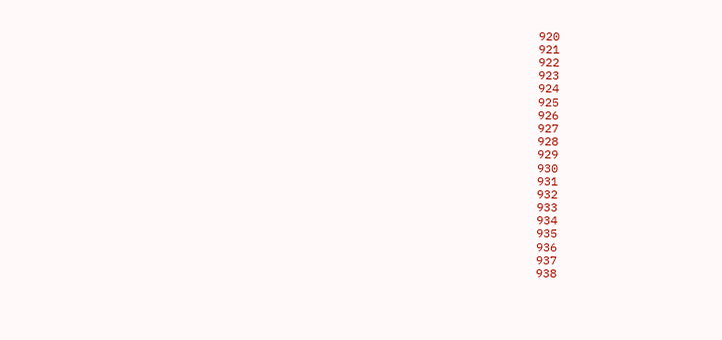920
921
922
923
924
925
926
927
928
929
930
931
932
933
934
935
936
937
938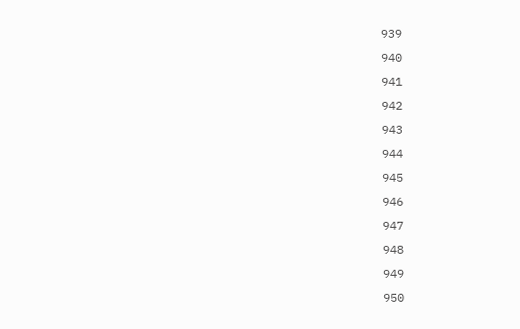939
940
941
942
943
944
945
946
947
948
949
950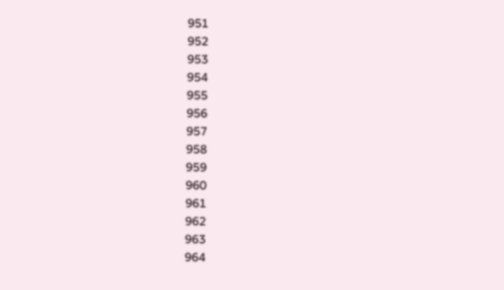951
952
953
954
955
956
957
958
959
960
961
962
963
964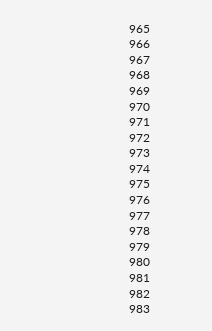965
966
967
968
969
970
971
972
973
974
975
976
977
978
979
980
981
982
983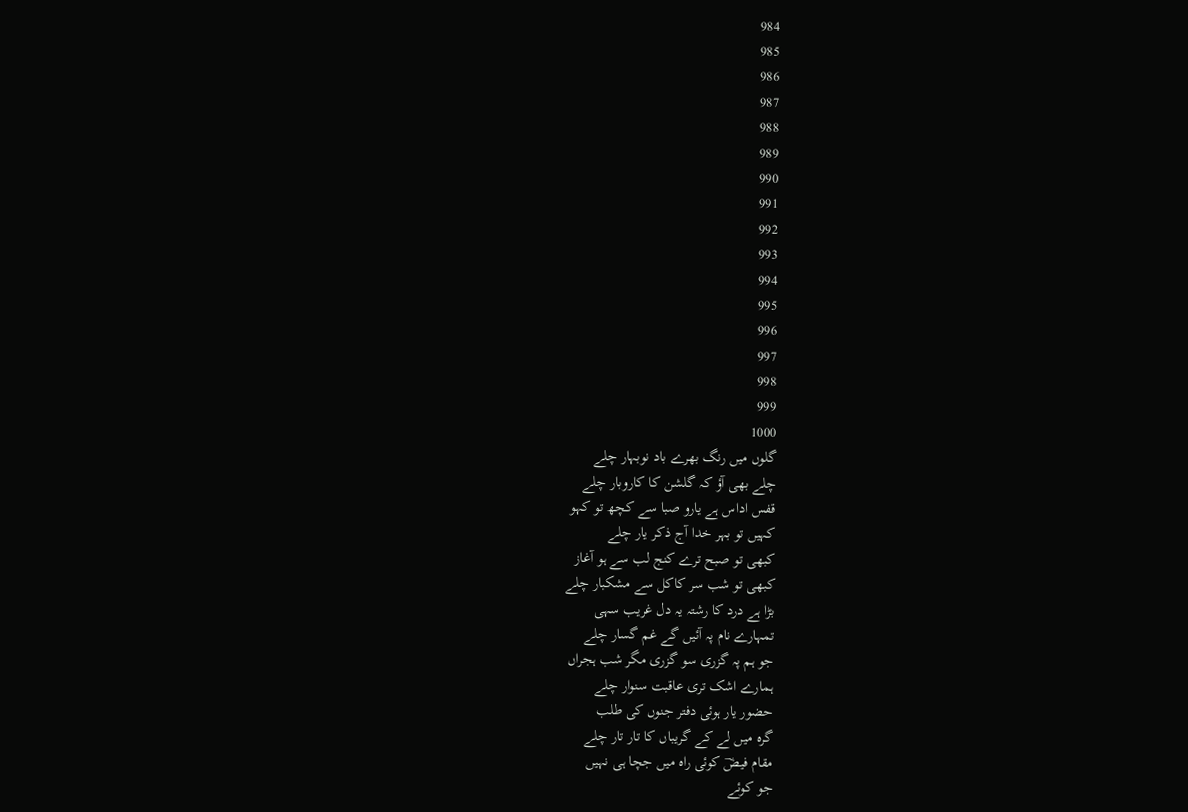984
985
986
987
988
989
990
991
992
993
994
995
996
997
998
999
1000
گلوں میں رنگ بھرے باد نوبہار چلے
چلے بھی آؤ کہ گلشن کا کاروبار چلے
قفس اداس ہے یارو صبا سے کچھ تو کہو
کہیں تو بہر خدا آج ذکر یار چلے
کبھی تو صبح ترے کنج لب سے ہو آغاز
کبھی تو شب سر کاکل سے مشکبار چلے
بڑا ہے درد کا رشتہ یہ دل غریب سہی
تمہارے نام پہ آئیں گے غم گسار چلے
جو ہم پہ گزری سو گزری مگر شب ہجراں
ہمارے اشک تری عاقبت سنوار چلے
حضور یار ہوئی دفتر جنوں کی طلب
گرہ میں لے کے گریباں کا تار تار چلے
مقام فیضؔ کوئی راہ میں جچا ہی نہیں
جو کوئے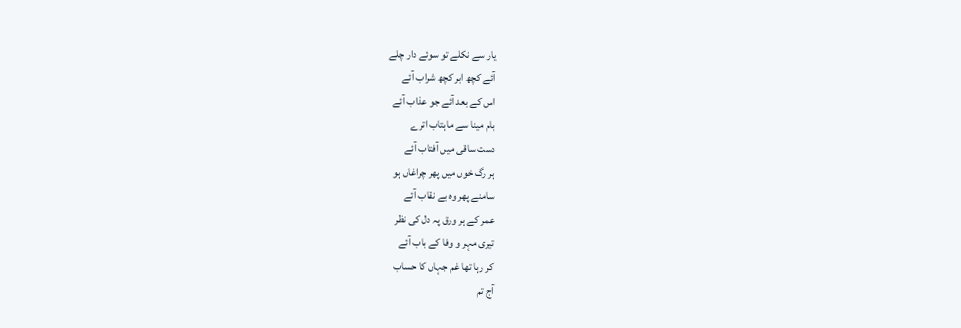یار سے نکلے تو سوئے دار چلے
آئے کچھ ابر کچھ شراب آئے
اس کے بعد آئے جو عذاب آئے
بام مینا سے ماہتاب اترے
دست ساقی میں آفتاب آئے
ہر رگ خوں میں پھر چراغاں ہو
سامنے پھر وہ بے نقاب آئے
عمر کے ہر ورق پہ دل کی نظر
تیری مہر و وفا کے باب آئے
کر رہا تھا غم جہاں کا حساب
آج تم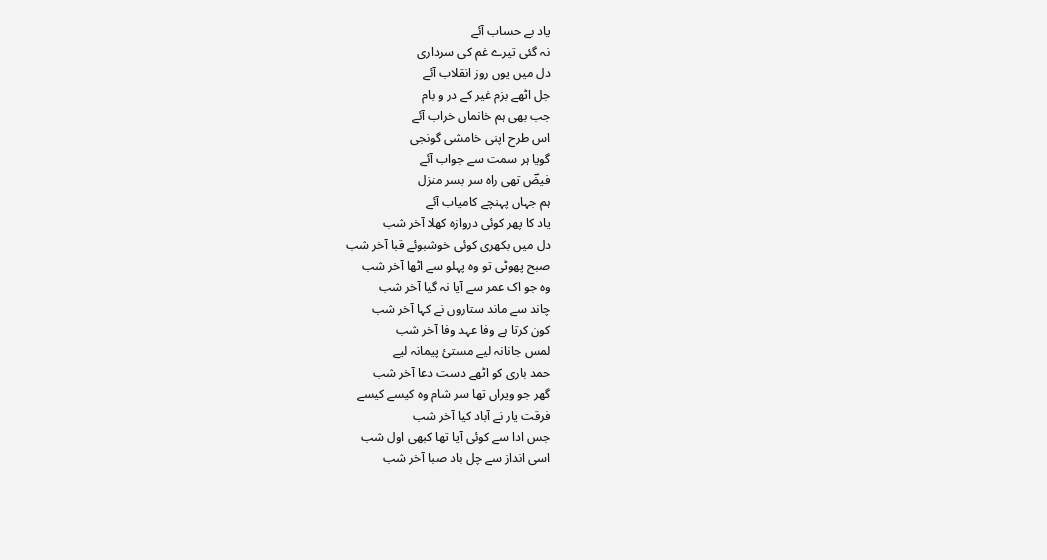یاد بے حساب آئے
نہ گئی تیرے غم کی سرداری
دل میں یوں روز انقلاب آئے
جل اٹھے بزم غیر کے در و بام
جب بھی ہم خانماں خراب آئے
اس طرح اپنی خامشی گونجی
گویا ہر سمت سے جواب آئے
فیضؔ تھی راہ سر بسر منزل
ہم جہاں پہنچے کامیاب آئے
یاد کا پھر کوئی دروازہ کھلا آخر شب
دل میں بکھری کوئی خوشبوئے قبا آخر شب
صبح پھوٹی تو وہ پہلو سے اٹھا آخر شب
وہ جو اک عمر سے آیا نہ گیا آخر شب
چاند سے ماند ستاروں نے کہا آخر شب
کون کرتا ہے وفا عہد وفا آخر شب
لمس جانانہ لیے مستیٔ پیمانہ لیے
حمد باری کو اٹھے دست دعا آخر شب
گھر جو ویراں تھا سر شام وہ کیسے کیسے
فرقت یار نے آباد کیا آخر شب
جس ادا سے کوئی آیا تھا کبھی اول شب
اسی انداز سے چل باد صبا آخر شب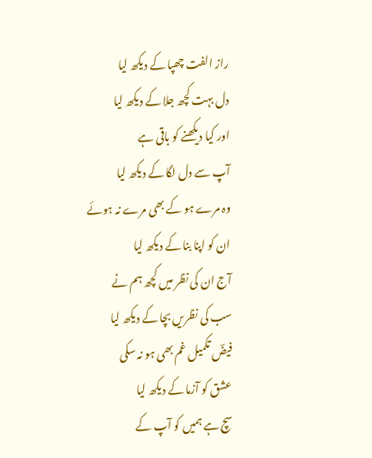راز الفت چھپا کے دیکھ لیا
دل بہت کچھ جلا کے دیکھ لیا
اور کیا دیکھنے کو باقی ہے
آپ سے دل لگا کے دیکھ لیا
وہ مرے ہو کے بھی مرے نہ ہوئے
ان کو اپنا بنا کے دیکھ لیا
آج ان کی نظر میں کچھ ہم نے
سب کی نظریں بچا کے دیکھ لیا
فیضؔ تکمیل غم بھی ہو نہ سکی
عشق کو آزما کے دیکھ لیا
سچ ہے ہمیں کو آپ کے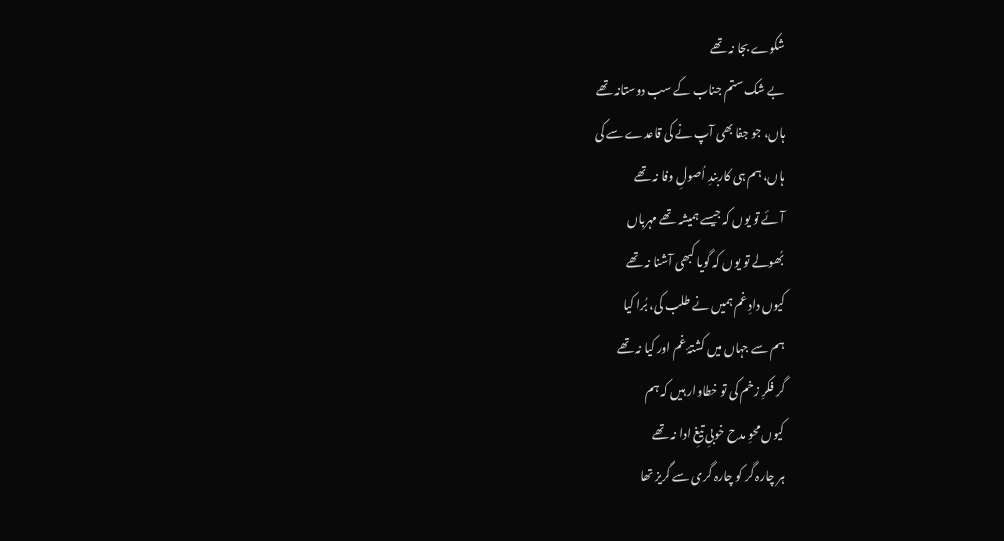شکوے بجا نہ تھے
بے شک ستم جناب کے سب دوستانہ تھے
ہاں، جو جفا بھی آپ نے کی قاعدے سے کی
ہاں، ہم ہی کاربندِ اُصولِ وفا نہ تھے
آئے تو یوں کہ جیسے ہمیشہ تھے مہرباں
بُھولے تو یوں کہ گویا کبھی آشنا نہ تھے
کیوں دادِ غم ہمیں نے طلب کی، بُرا کیا
ہم سے جہاں میں کشتۂ غم اور کیا نہ تھے
گر فکرِ زخم کی تو خطاوار ہیں کہ ہم
کیوں محوِ مدح خوبیِ تیغِ ادا نہ تھے
ہر چارہ گر کو چارہ گری سے گریز تھا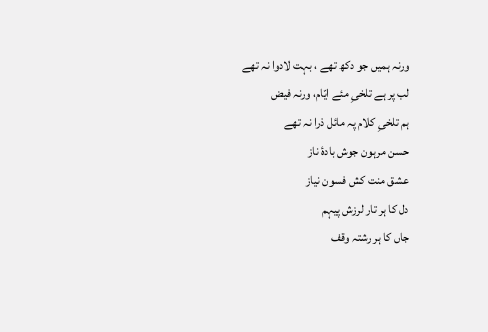ورنہ ہمیں جو دکھ تھے ، بہت لادوا نہ تھے
لب پر ہے تلخیِ مئے ایّام، ورنہ فیض
ہم تلخیِ کلام پہ مائل ذرا نہ تھے
حسن مرہون جوش بادۂ ناز
عشق منت کش فسون نیاز
دل کا ہر تار لرزش پیہم
جاں کا ہر رشتہ وقف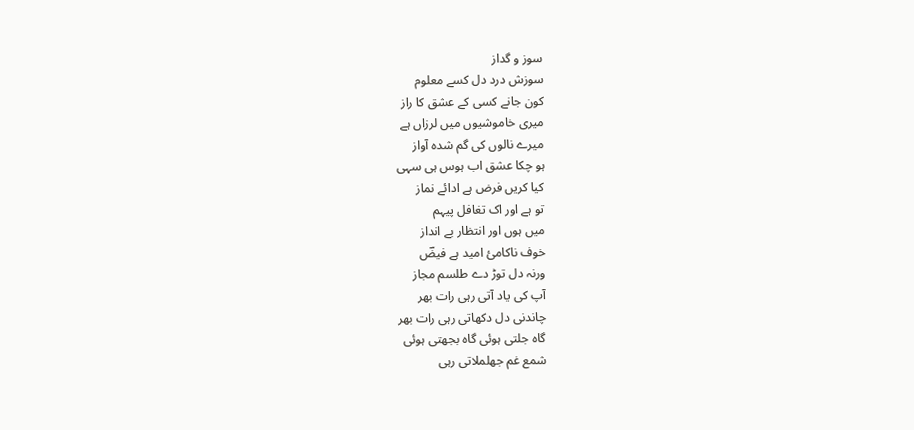سوز و گداز
سوزش درد دل کسے معلوم
کون جانے کسی کے عشق کا راز
میری خاموشیوں میں لرزاں ہے
میرے نالوں کی گم شدہ آواز
ہو چکا عشق اب ہوس ہی سہی
کیا کریں فرض ہے ادائے نماز
تو ہے اور اک تغافل پیہم
میں ہوں اور انتظار بے انداز
خوف ناکامئ امید ہے فیضؔ
ورنہ دل توڑ دے طلسم مجاز
آپ کی یاد آتی رہی رات بھر
چاندنی دل دکھاتی رہی رات بھر
گاہ جلتی ہوئی گاہ بجھتی ہوئی
شمع غم جھلملاتی رہی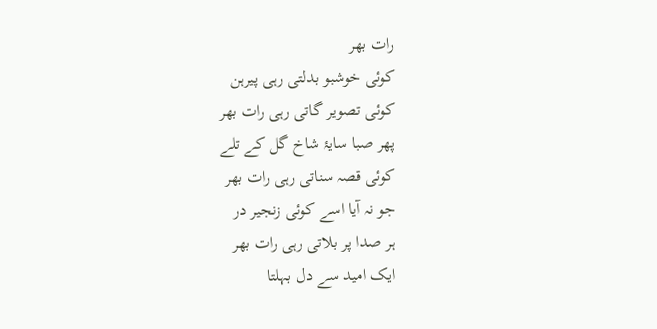رات بھر
کوئی خوشبو بدلتی رہی پیرہن
کوئی تصویر گاتی رہی رات بھر
پھر صبا سایۂ شاخ گل کے تلے
کوئی قصہ سناتی رہی رات بھر
جو نہ آیا اسے کوئی زنجیر در
ہر صدا پر بلاتی رہی رات بھر
ایک امید سے دل بہلتا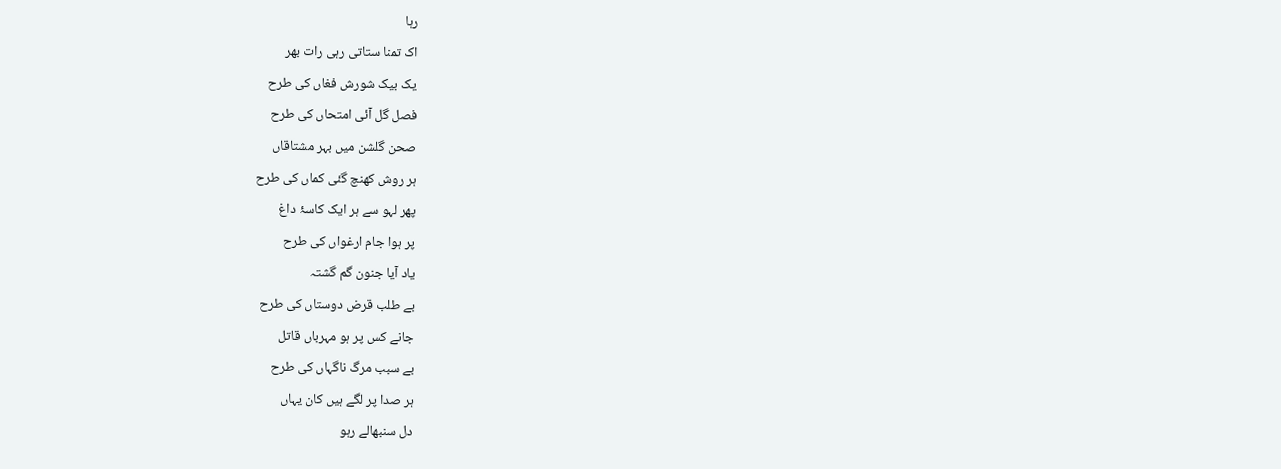رہا
اک تمنا ستاتی رہی رات بھر
یک بیک شورش فغاں کی طرح
فصل گل آئی امتحاں کی طرح
صحن گلشن میں بہر مشتاقاں
ہر روش کھنچ گئی کماں کی طرح
پھر لہو سے ہر ایک کاسۂ داغ
پر ہوا جام ارغواں کی طرح
یاد آیا جنون گم گشتہ
بے طلب قرض دوستاں کی طرح
جانے کس پر ہو مہرباں قاتل
بے سبب مرگ ناگہاں کی طرح
ہر صدا پر لگے ہیں کان یہاں
دل سنبھالے رہو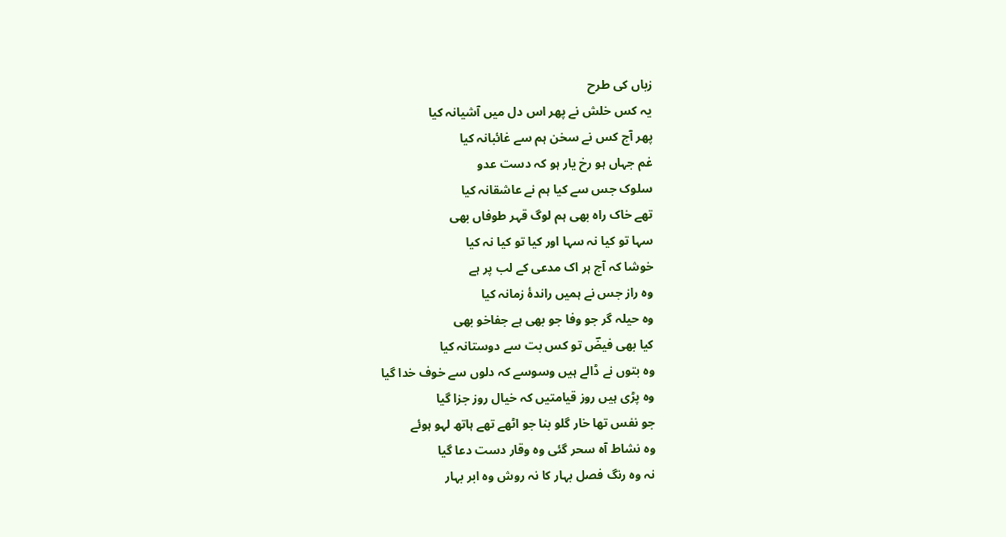زباں کی طرح
یہ کس خلش نے پھر اس دل میں آشیانہ کیا
پھر آج کس نے سخن ہم سے غائبانہ کیا
غم جہاں ہو رخ یار ہو کہ دست عدو
سلوک جس سے کیا ہم نے عاشقانہ کیا
تھے خاک راہ بھی ہم لوگ قہر طوفاں بھی
سہا تو کیا نہ سہا اور کیا تو کیا نہ کیا
خوشا کہ آج ہر اک مدعی کے لب پر ہے
وہ راز جس نے ہمیں راندۂ زمانہ کیا
وہ حیلہ گر جو وفا جو بھی ہے جفاخو بھی
کیا بھی فیضؔ تو کس بت سے دوستانہ کیا
وہ بتوں نے ڈالے ہیں وسوسے کہ دلوں سے خوف خدا گیا
وہ پڑی ہیں روز قیامتیں کہ خیال روز جزا گیا
جو نفس تھا خار گلو بنا جو اٹھے تھے ہاتھ لہو ہوئے
وہ نشاط آہ سحر گئی وہ وقار دست دعا گیا
نہ وہ رنگ فصل بہار کا نہ روش وہ ابر بہار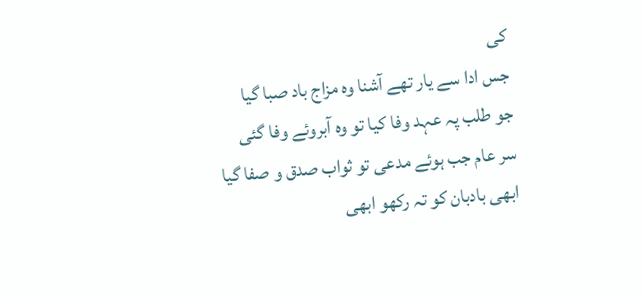کی
جس ادا سے یار تھے آشنا وہ مزاج باد صبا گیا
جو طلب پہ عہد وفا کیا تو وہ آبروئے وفا گئی
سر عام جب ہوئے مدعی تو ثواب صدق و صفا گیا
ابھی بادبان کو تہ رکھو ابھی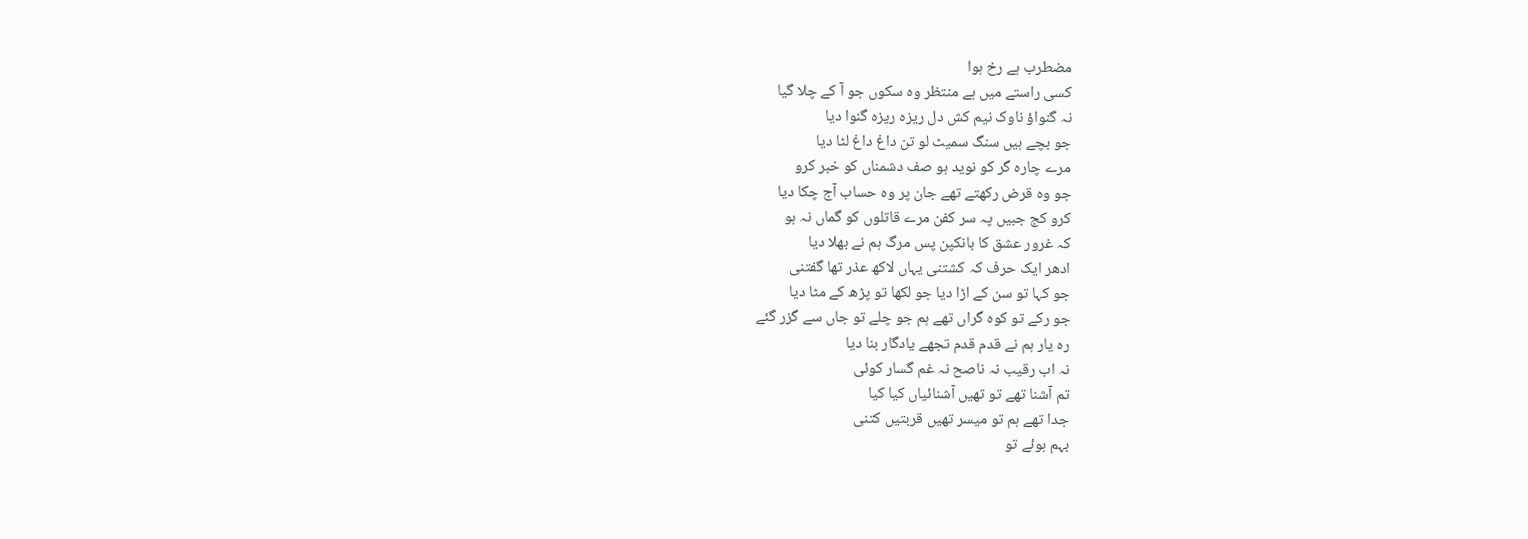مضطرب ہے رخ ہوا
کسی راستے میں ہے منتظر وہ سکوں جو آ کے چلا گیا
نہ گنواؤ ناوک نیم کش دل ریزہ ریزہ گنوا دیا
جو بچے ہیں سنگ سمیٹ لو تن داغ داغ لٹا دیا
مرے چارہ گر کو نوید ہو صف دشمناں کو خبر کرو
جو وہ قرض رکھتے تھے جان پر وہ حساب آج چکا دیا
کرو کج جبیں پہ سر کفن مرے قاتلوں کو گماں نہ ہو
کہ غرور عشق کا بانکپن پس مرگ ہم نے بھلا دیا
ادھر ایک حرف کہ کشتنی یہاں لاکھ عذر تھا گفتنی
جو کہا تو سن کے اڑا دیا جو لکھا تو پڑھ کے مٹا دیا
جو رکے تو کوہ گراں تھے ہم جو چلے تو جاں سے گزر گئے
رہ یار ہم نے قدم قدم تجھے یادگار بنا دیا
نہ اب رقیب نہ ناصح نہ غم گسار کوئی
تم آشنا تھے تو تھیں آشنائیاں کیا کیا
جدا تھے ہم تو میسر تھیں قربتیں کتنی
بہم ہوئے تو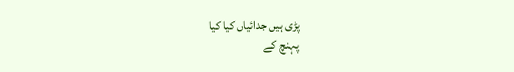پڑی ہیں جدائیاں کیا کیا
پہنچ کے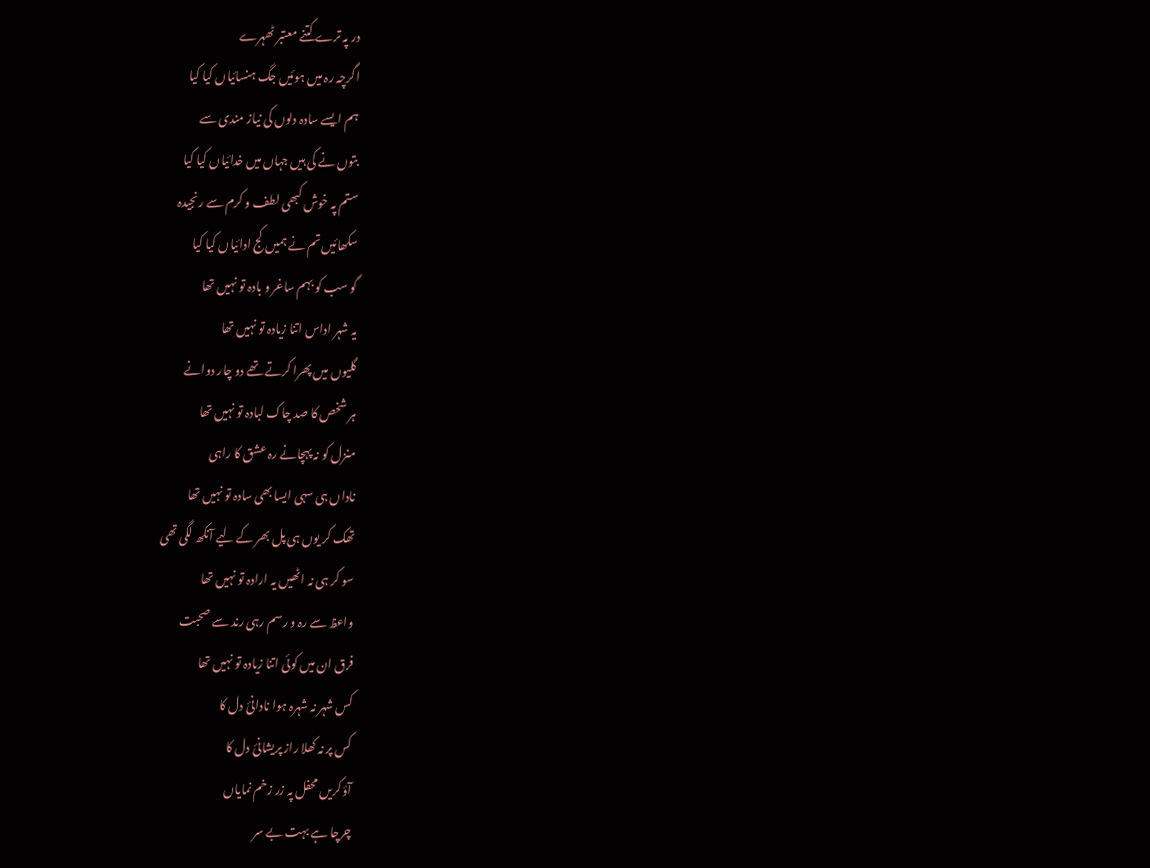در پہ ترے کتنے معتبر ٹھہرے
اگرچہ رہ میں ہوئیں جگ ہنسائیاں کیا کیا
ہم ایسے سادہ دلوں کی نیاز مندی سے
بتوں نے کی ہیں جہاں میں خدائیاں کیا کیا
ستم پہ خوش کبھی لطف و کرم سے رنجیدہ
سکھائیں تم نے ہمیں کج ادائیاں کیا کیا
گو سب کو بہم ساغر و بادہ تو نہیں تھا
یہ شہر اداس اتنا زیادہ تو نہیں تھا
گلیوں میں پھرا کرتے تھے دو چار دوانے
ہر شخص کا صد چاک لبادہ تو نہیں تھا
منزل کو نہ پہچانے رہ عشق کا راہی
ناداں ہی سہی ایسا بھی سادہ تو نہیں تھا
تھک کر یوں ہی پل بھر کے لیے آنکھ لگی تھی
سو کر ہی نہ اٹھیں یہ ارادہ تو نہیں تھا
واعظ سے رہ و رسم رہی رند سے صحبت
فرق ان میں کوئی اتنا زیادہ تو نہیں تھا
کس شہر نہ شہرہ ہوا نادانئ دل کا
کس پر نہ کھلا راز پریشانئ دل کا
آؤ کریں محفل پہ زر زخم نمایاں
چرچا ہے بہت بے سر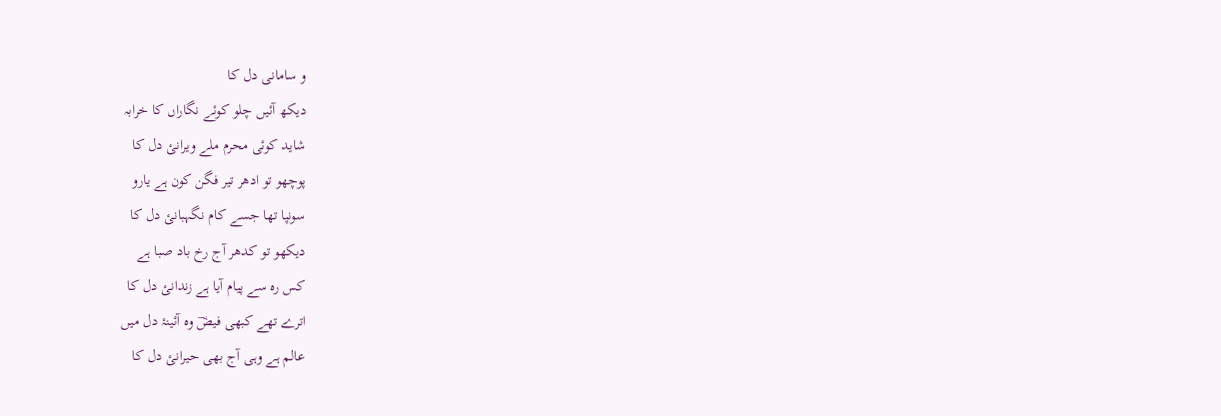و سامانی دل کا
دیکھ آئیں چلو کوئے نگاراں کا خرابہ
شاید کوئی محرم ملے ویرانئ دل کا
پوچھو تو ادھر تیر فگن کون ہے یارو
سونپا تھا جسے کام نگہبانئ دل کا
دیکھو تو کدھر آج رخ باد صبا ہے
کس رہ سے پیام آیا ہے زندانئ دل کا
اترے تھے کبھی فیضؔ وہ آئینۂ دل میں
عالم ہے وہی آج بھی حیرانئ دل کا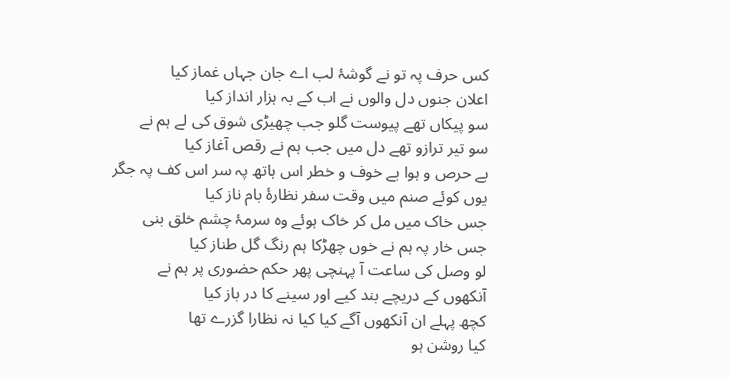کس حرف پہ تو نے گوشۂ لب اے جان جہاں غماز کیا
اعلان جنوں دل والوں نے اب کے بہ ہزار انداز کیا
سو پیکاں تھے پیوست گلو جب چھیڑی شوق کی لے ہم نے
سو تیر ترازو تھے دل میں جب ہم نے رقص آغاز کیا
بے حرص و ہوا بے خوف و خطر اس ہاتھ پہ سر اس کف پہ جگر
یوں کوئے صنم میں وقت سفر نظارۂ بام ناز کیا
جس خاک میں مل کر خاک ہوئے وہ سرمۂ چشم خلق بنی
جس خار پہ ہم نے خوں چھڑکا ہم رنگ گل طناز کیا
لو وصل کی ساعت آ پہنچی پھر حکم حضوری پر ہم نے
آنکھوں کے دریچے بند کیے اور سینے کا در باز کیا
کچھ پہلے ان آنکھوں آگے کیا کیا نہ نظارا گزرے تھا
کیا روشن ہو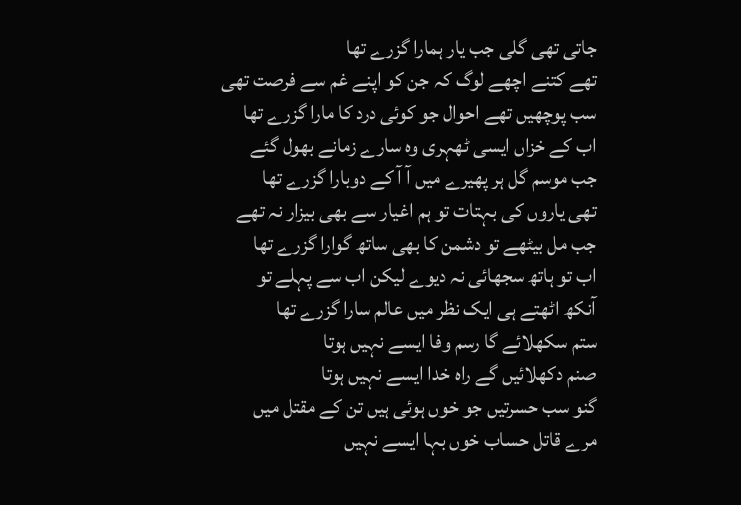جاتی تھی گلی جب یار ہمارا گزرے تھا
تھے کتنے اچھے لوگ کہ جن کو اپنے غم سے فرصت تھی
سب پوچھیں تھے احوال جو کوئی درد کا مارا گزرے تھا
اب کے خزاں ایسی ٹھہری وہ سارے زمانے بھول گئے
جب موسم گل ہر پھیرے میں آ آ کے دوبارا گزرے تھا
تھی یاروں کی بہتات تو ہم اغیار سے بھی بیزار نہ تھے
جب مل بیٹھے تو دشمن کا بھی ساتھ گوارا گزرے تھا
اب تو ہاتھ سجھائی نہ دیوے لیکن اب سے پہلے تو
آنکھ اٹھتے ہی ایک نظر میں عالم سارا گزرے تھا
ستم سکھلائے گا رسم وفا ایسے نہیں ہوتا
صنم دکھلائیں گے راہ خدا ایسے نہیں ہوتا
گنو سب حسرتیں جو خوں ہوئی ہیں تن کے مقتل میں
مرے قاتل حساب خوں بہا ایسے نہیں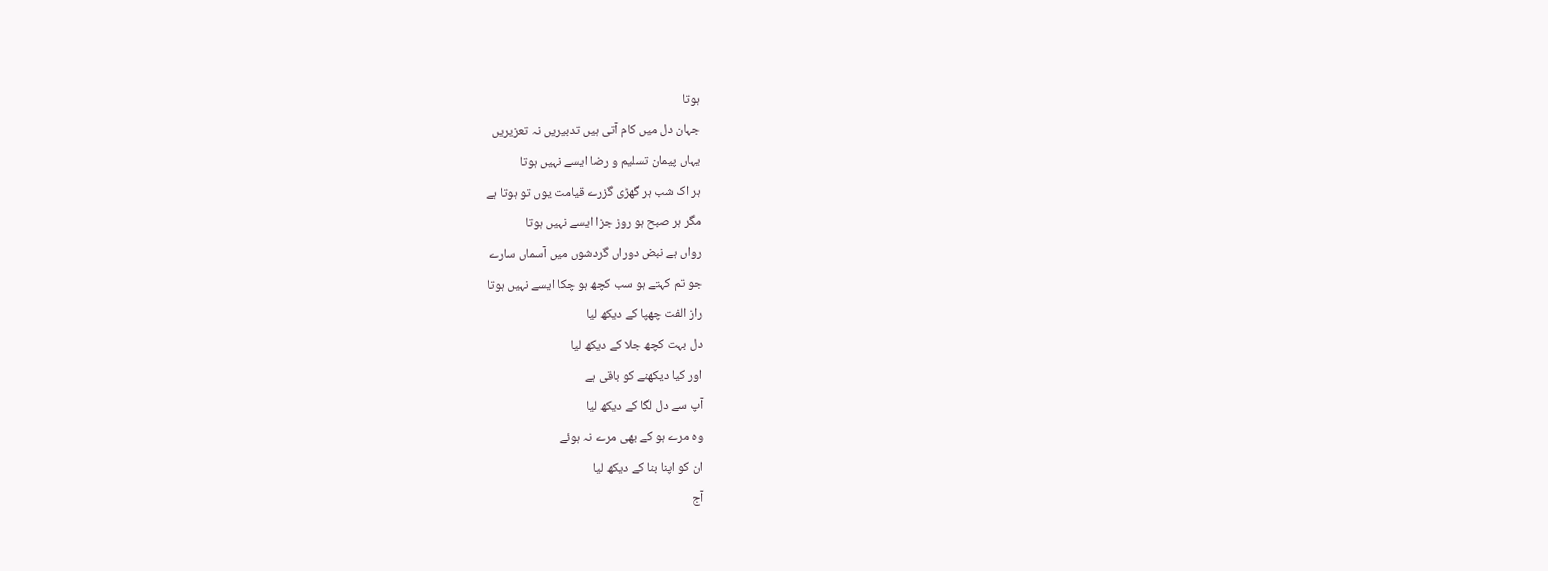ہوتا
جہان دل میں کام آتی ہیں تدبیریں نہ تعزیریں
یہاں پیمان تسلیم و رضا ایسے نہیں ہوتا
ہر اک شب ہر گھڑی گزرے قیامت یوں تو ہوتا ہے
مگر ہر صبح ہو روز جزا ایسے نہیں ہوتا
رواں ہے نبض دوراں گردشوں میں آسماں سارے
جو تم کہتے ہو سب کچھ ہو چکا ایسے نہیں ہوتا
راز الفت چھپا کے دیکھ لیا
دل بہت کچھ جلا کے دیکھ لیا
اور کیا دیکھنے کو باقی ہے
آپ سے دل لگا کے دیکھ لیا
وہ مرے ہو کے بھی مرے نہ ہوئے
ان کو اپنا بنا کے دیکھ لیا
آج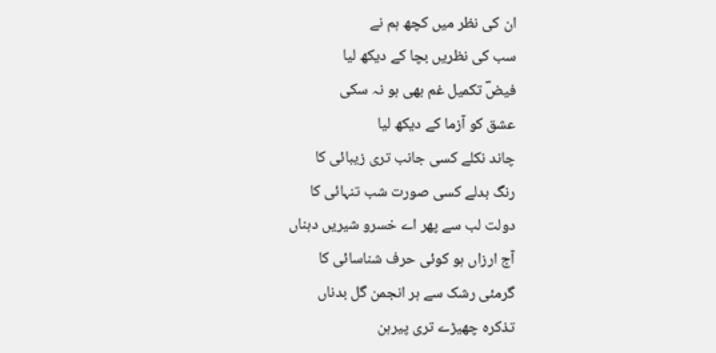ان کی نظر میں کچھ ہم نے
سب کی نظریں بچا کے دیکھ لیا
فیضؔ تکمیل غم بھی ہو نہ سکی
عشق کو آزما کے دیکھ لیا
چاند نکلے کسی جانب تری زیبائی کا
رنگ بدلے کسی صورت شب تنہائی کا
دولت لب سے پھر اے خسرو شیریں دہناں
آج ارزاں ہو کوئی حرف شناسائی کا
گرمئی رشک سے ہر انجمن گل بدناں
تذکرہ چھیڑے تری پیرہن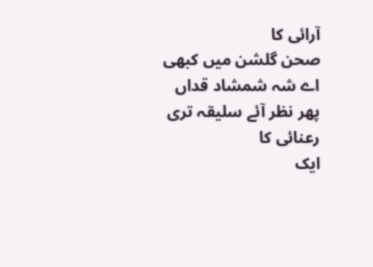آرائی کا
صحن گلشن میں کبھی اے شہ شمشاد قداں
پھر نظر آئے سلیقہ تری رعنائی کا
ایک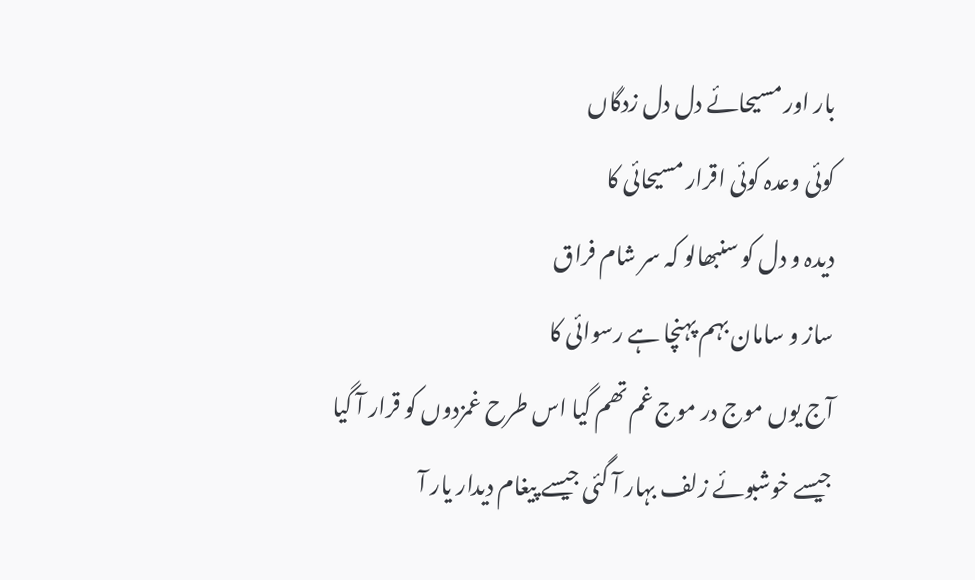بار اور مسیحائے دل دل زدگاں
کوئی وعدہ کوئی اقرار مسیحائی کا
دیدہ و دل کو سنبھالو کہ سر شام فراق
ساز و سامان بہم پہنچا ہے رسوائی کا
آج یوں موج در موج غم تھم گیا اس طرح غمزدوں کو قرار آ گیا
جیسے خوشبوئے زلف بہار آ گئی جیسے پیغام دیدار یار آ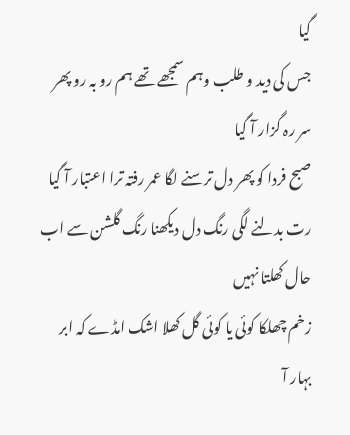گیا
جس کی دید و طلب وہم سمجھے تھے ہم رو بہ رو پھر سر رہ گزار آ گیا
صبح فردا کو پھر دل ترسنے لگا عمر رفتہ ترا اعتبار آ گیا
رت بدلنے لگی رنگ دل دیکھنا رنگ گلشن سے اب حال کھلتا نہیں
زخم چھلکا کوئی یا کوئی گل کھلا اشک امڈے کہ ابر بہار آ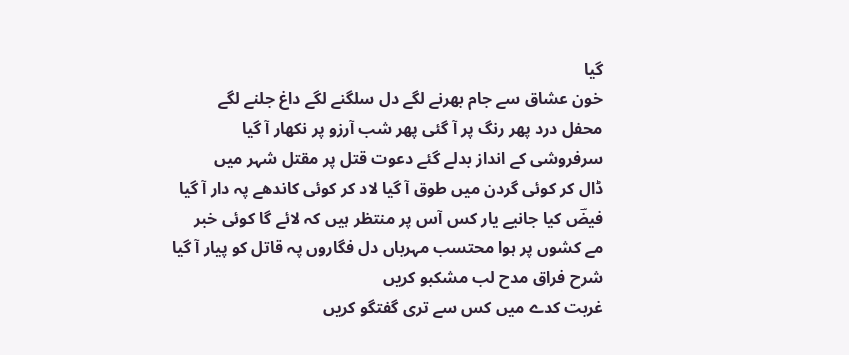گیا
خون عشاق سے جام بھرنے لگے دل سلگنے لگے داغ جلنے لگے
محفل درد پھر رنگ پر آ گئی پھر شب آرزو پر نکھار آ گیا
سرفروشی کے انداز بدلے گئے دعوت قتل پر مقتل شہر میں
ڈال کر کوئی گردن میں طوق آ گیا لاد کر کوئی کاندھے پہ دار آ گیا
فیضؔ کیا جانیے یار کس آس پر منتظر ہیں کہ لائے گا کوئی خبر
مے کشوں پر ہوا محتسب مہرباں دل فگاروں پہ قاتل کو پیار آ گیا
شرح فراق مدح لب مشکبو کریں
غربت کدے میں کس سے تری گفتگو کریں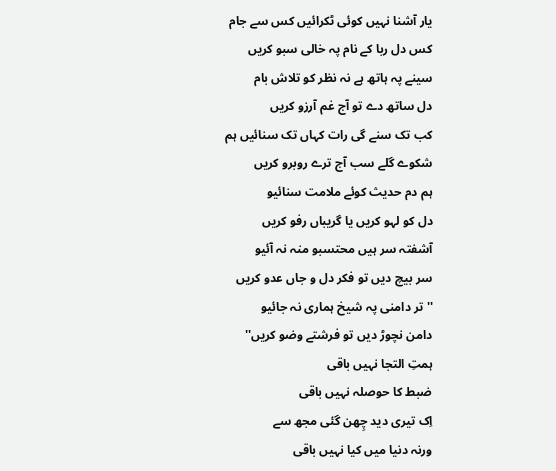یار آشنا نہیں کوئی ٹکرائیں کس سے جام
کس دل ربا کے نام پہ خالی سبو کریں
سینے پہ ہاتھ ہے نہ نظر کو تلاش بام
دل ساتھ دے تو آج غم آرزو کریں
کب تک سنے گی رات کہاں تک سنائیں ہم
شکوے گلے سب آج ترے روبرو کریں
ہم دم حدیث کوئے ملامت سنائیو
دل کو لہو کریں یا گریباں رفو کریں
آشفتہ سر ہیں محتسبو منہ نہ آئیو
سر بیچ دیں تو فکر دل و جاں عدو کریں
''تر دامنی پہ شیخ ہماری نہ جائیو
دامن نچوڑ دیں تو فرشتے وضو کریں''
ہمتِ التجا نہیں باقی
ضبط کا حوصلہ نہیں باقی
اِک تیری دید چِھن گئی مجھ سے
ورنہ دنیا میں کیا نہیں باقی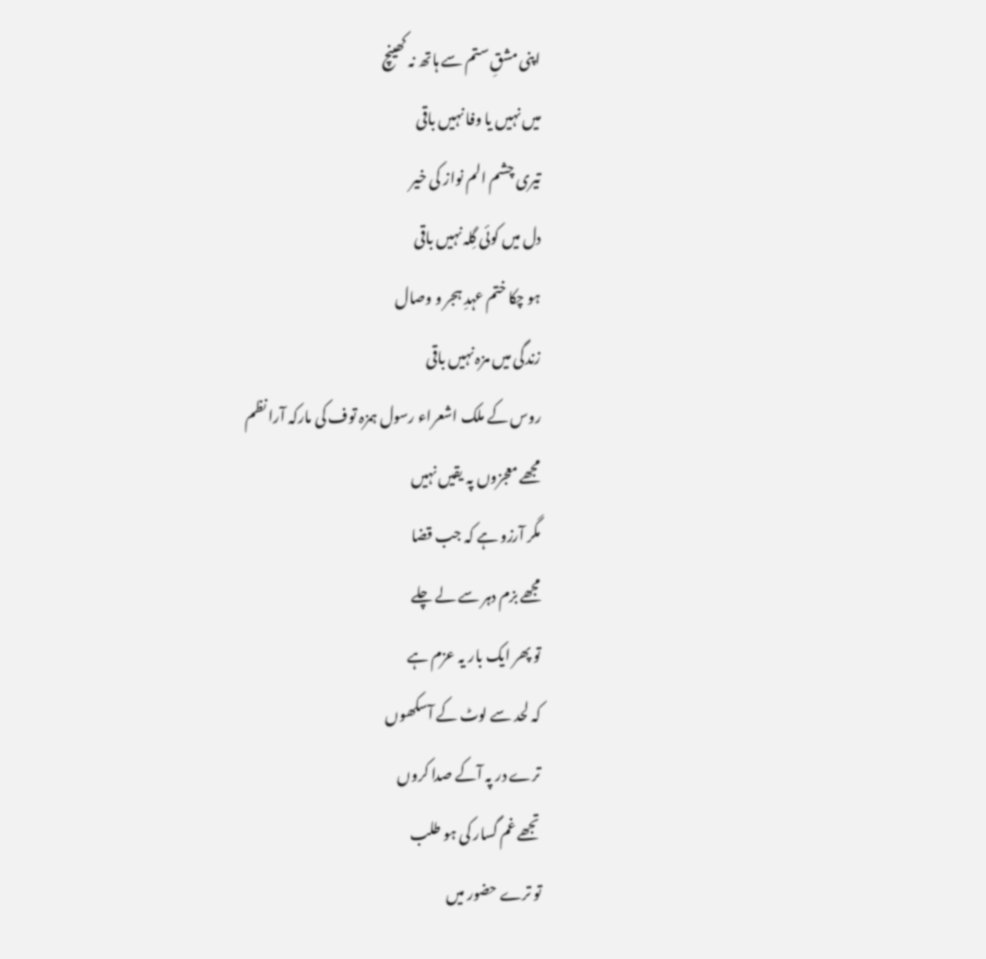اپنی مشقِ ستم سے ہاتھ نہ کھینچ
میں نہیں یا وفا نہیں باقی
تیری چشم الم نواز کی خیر
دل میں کوئی گِلہ نہیں باقی
ہو چکا ختم عہدِ ہجر و وصال
زندگی میں مزہ نہیں باقی
روس کے ملک اشعراء رسول ہمزہ توف کی مارکہ آرا نظم
مجھے معجزوں پہ یقیں نہیں
مگر آرزو ہے کہ جب قضا
مجھے بزم دہر سے لے چلے
تو پھر ایک بار یہ عزم ہے
کہ لحد سے لوٹ کے آسکھوں
ترے در پہ آکے صدا کروں
تجھے غم گسار کی ہو طلب
تو ترے حضور میں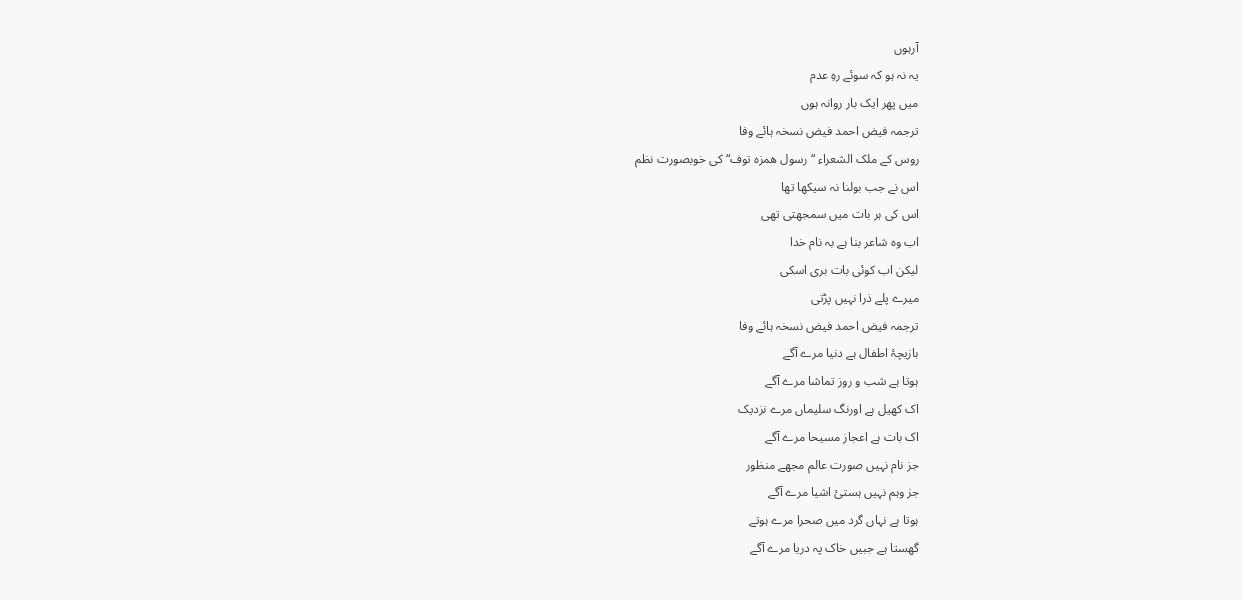آرہوں
یہ نہ ہو کہ سوئے رہِ عدم
میں پھر ایک بار روانہ ہوں
ترجمہ فیض احمد فیض نسخہ ہائے وفا
روس کے ملک الشعراء “رسول ھمزہ توف“ کی خوبصورت نظم
اس نے جب بولنا نہ سیکھا تھا
اس کی ہر بات میں سمجھتی تھی
اب وہ شاعر بنا ہے بہ نام خدا
لیکن اب کوئی بات بری اسکی
میرے پلے ذرا نہیں پڑتی
ترجمہ فیض احمد فیض نسخہ ہائے وفا
بازیچۂ اطفال ہے دنیا مرے آگے
ہوتا ہے شب و روز تماشا مرے آگے
اک کھیل ہے اورنگ سلیماں مرے نزدیک
اک بات ہے اعجاز مسیحا مرے آگے
جز نام نہیں صورت عالم مجھے منظور
جز وہم نہیں ہستیٔ اشیا مرے آگے
ہوتا ہے نہاں گرد میں صحرا مرے ہوتے
گھستا ہے جبیں خاک پہ دریا مرے آگے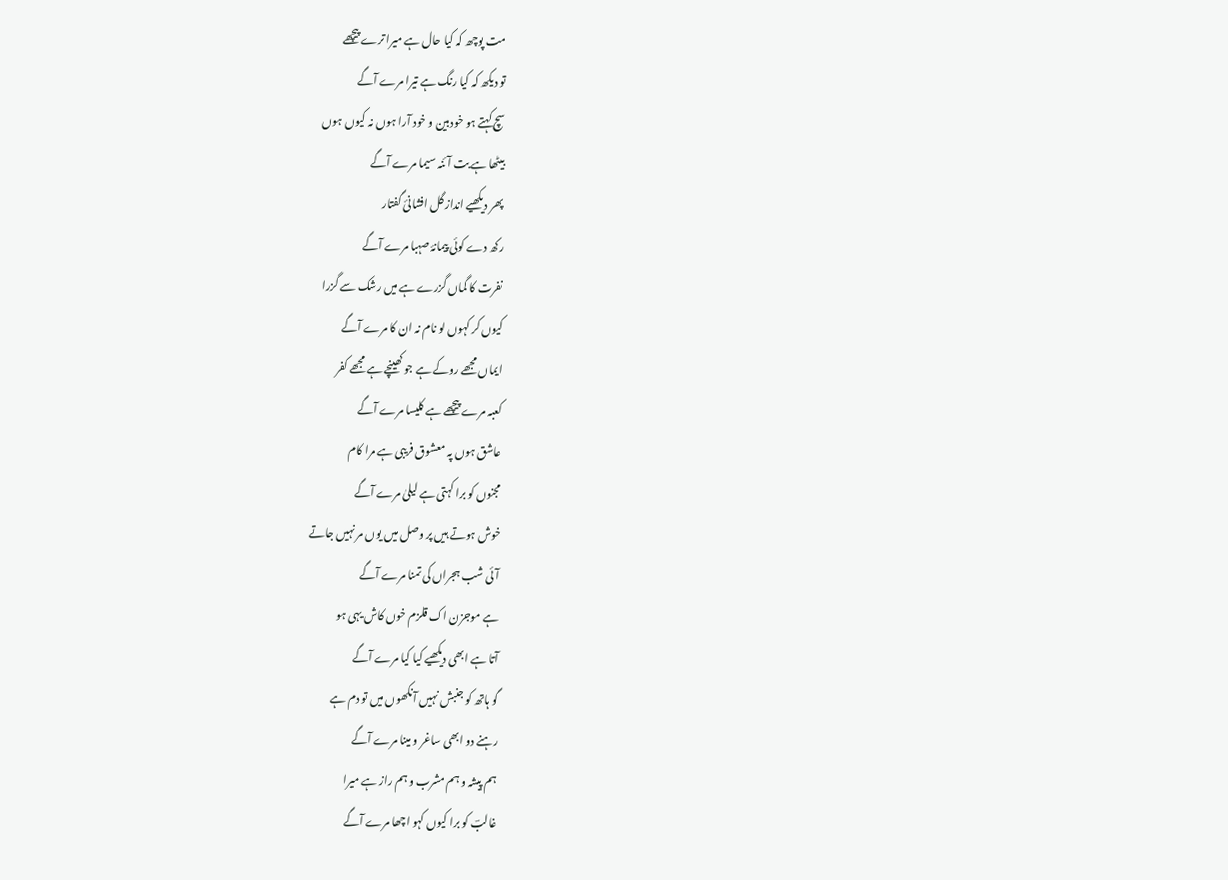مت پوچھ کہ کیا حال ہے میرا ترے پیچھے
تو دیکھ کہ کیا رنگ ہے تیرا مرے آگے
سچ کہتے ہو خودبین و خود آرا ہوں نہ کیوں ہوں
بیٹھا ہے بت آئنہ سیما مرے آگے
پھر دیکھیے انداز گل افشانیٔ گفتار
رکھ دے کوئی پیمانۂ صہبا مرے آگے
نفرت کا گماں گزرے ہے میں رشک سے گزرا
کیوں کر کہوں لو نام نہ ان کا مرے آگے
ایماں مجھے روکے ہے جو کھینچے ہے مجھے کفر
کعبہ مرے پیچھے ہے کلیسا مرے آگے
عاشق ہوں پہ معشوق فریبی ہے مرا کام
مجنوں کو برا کہتی ہے لیلیٰ مرے آگے
خوش ہوتے ہیں پر وصل میں یوں مر نہیں جاتے
آئی شب ہجراں کی تمنا مرے آگے
ہے موجزن اک قلزم خوں کاش یہی ہو
آتا ہے ابھی دیکھیے کیا کیا مرے آگے
گو ہاتھ کو جنبش نہیں آنکھوں میں تو دم ہے
رہنے دو ابھی ساغر و مینا مرے آگے
ہم پیشہ و ہم مشرب و ہم راز ہے میرا
غالبؔ کو برا کیوں کہو اچھا مرے آگے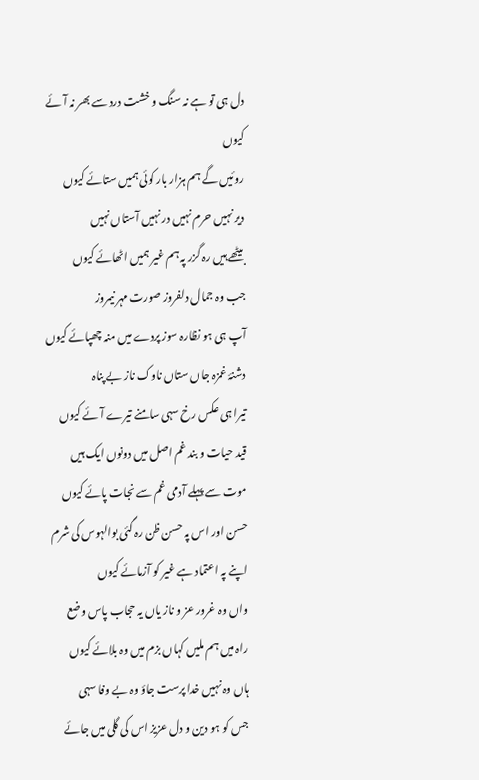دل ہی تو ہے نہ سنگ و خشت درد سے بھر نہ آئے کیوں
روئیں گے ہم ہزار بار کوئی ہمیں ستائے کیوں
دیر نہیں حرم نہیں در نہیں آستاں نہیں
بیٹھے ہیں رہ گزر پہ ہم غیر ہمیں اٹھائے کیوں
جب وہ جمال دلفروز صورت مہر نیمروز
آپ ہی ہو نظارہ سوز پردے میں منہ چھپائے کیوں
دشنۂ غمزہ جاں ستاں ناوک ناز بے پناہ
تیرا ہی عکس رخ سہی سامنے تیرے آئے کیوں
قید حیات و بند غم اصل میں دونوں ایک ہیں
موت سے پہلے آدمی غم سے نجات پائے کیوں
حسن اور اس پہ حسن ظن رہ گئی بوالہوس کی شرم
اپنے پہ اعتماد ہے غیر کو آزمائے کیوں
واں وہ غرور عز و ناز یاں یہ حجاب پاس وضع
راہ میں ہم ملیں کہاں بزم میں وہ بلائے کیوں
ہاں وہ نہیں خدا پرست جاؤ وہ بے وفا سہی
جس کو ہو دین و دل عزیز اس کی گلی میں جائے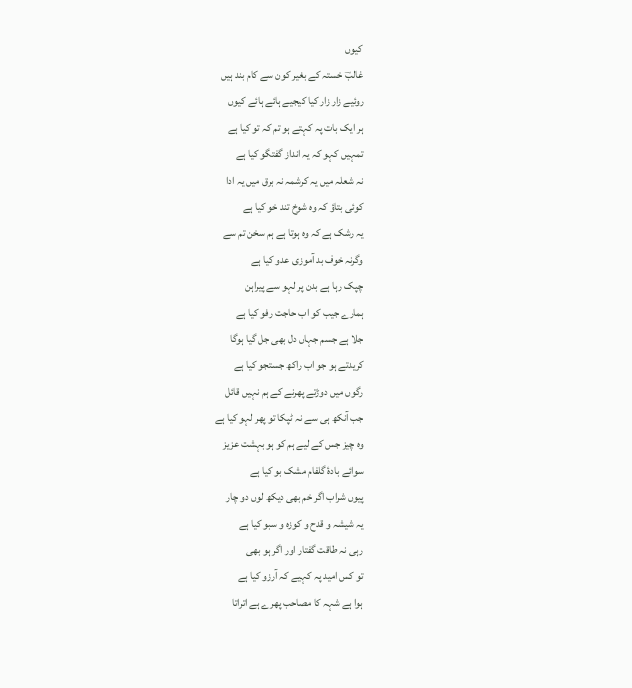کیوں
غالبؔ خستہ کے بغیر کون سے کام بند ہیں
روئیے زار زار کیا کیجیے ہائے ہائے کیوں
ہر ایک بات پہ کہتے ہو تم کہ تو کیا ہے
تمہیں کہو کہ یہ انداز گفتگو کیا ہے
نہ شعلہ میں یہ کرشمہ نہ برق میں یہ ادا
کوئی بتاؤ کہ وہ شوخ تند خو کیا ہے
یہ رشک ہے کہ وہ ہوتا ہے ہم سخن تم سے
وگرنہ خوف بد آموزی عدو کیا ہے
چپک رہا ہے بدن پر لہو سے پیراہن
ہمارے جیب کو اب حاجت رفو کیا ہے
جلا ہے جسم جہاں دل بھی جل گیا ہوگا
کریدتے ہو جو اب راکھ جستجو کیا ہے
رگوں میں دوڑتے پھرنے کے ہم نہیں قائل
جب آنکھ ہی سے نہ ٹپکا تو پھر لہو کیا ہے
وہ چیز جس کے لیے ہم کو ہو بہشت عزیز
سوائے بادۂ گلفام مشک بو کیا ہے
پیوں شراب اگر خم بھی دیکھ لوں دو چار
یہ شیشہ و قدح و کوزہ و سبو کیا ہے
رہی نہ طاقت گفتار اور اگر ہو بھی
تو کس امید پہ کہیے کہ آرزو کیا ہے
ہوا ہے شہہ کا مصاحب پھرے ہے اتراتا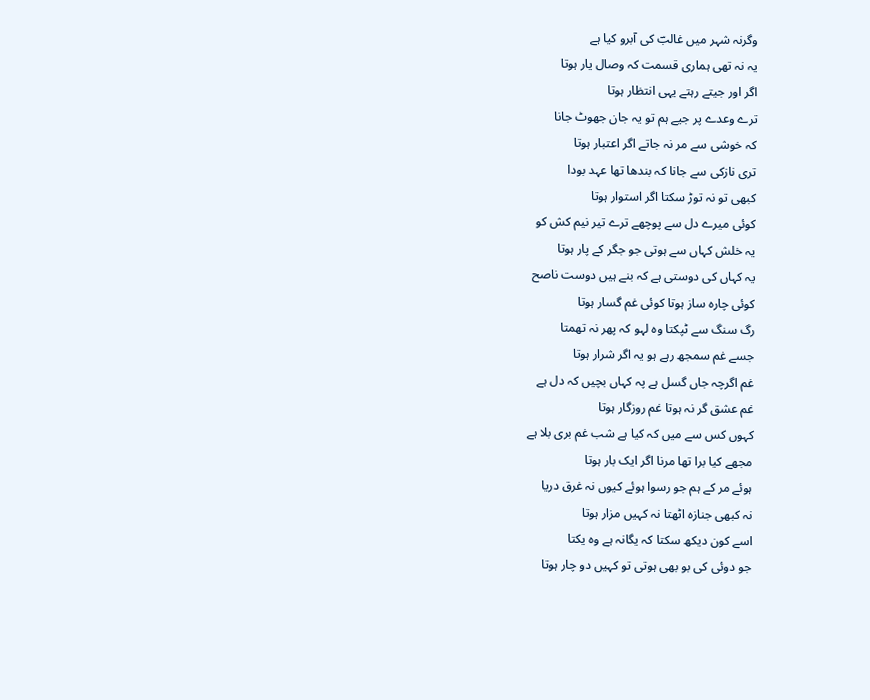وگرنہ شہر میں غالبؔ کی آبرو کیا ہے
یہ نہ تھی ہماری قسمت کہ وصال یار ہوتا
اگر اور جیتے رہتے یہی انتظار ہوتا
ترے وعدے پر جیے ہم تو یہ جان جھوٹ جانا
کہ خوشی سے مر نہ جاتے اگر اعتبار ہوتا
تری نازکی سے جانا کہ بندھا تھا عہد بودا
کبھی تو نہ توڑ سکتا اگر استوار ہوتا
کوئی میرے دل سے پوچھے ترے تیر نیم کش کو
یہ خلش کہاں سے ہوتی جو جگر کے پار ہوتا
یہ کہاں کی دوستی ہے کہ بنے ہیں دوست ناصح
کوئی چارہ ساز ہوتا کوئی غم گسار ہوتا
رگ سنگ سے ٹپکتا وہ لہو کہ پھر نہ تھمتا
جسے غم سمجھ رہے ہو یہ اگر شرار ہوتا
غم اگرچہ جاں گسل ہے پہ کہاں بچیں کہ دل ہے
غم عشق گر نہ ہوتا غم روزگار ہوتا
کہوں کس سے میں کہ کیا ہے شب غم بری بلا ہے
مجھے کیا برا تھا مرنا اگر ایک بار ہوتا
ہوئے مر کے ہم جو رسوا ہوئے کیوں نہ غرق دریا
نہ کبھی جنازہ اٹھتا نہ کہیں مزار ہوتا
اسے کون دیکھ سکتا کہ یگانہ ہے وہ یکتا
جو دوئی کی بو بھی ہوتی تو کہیں دو چار ہوتا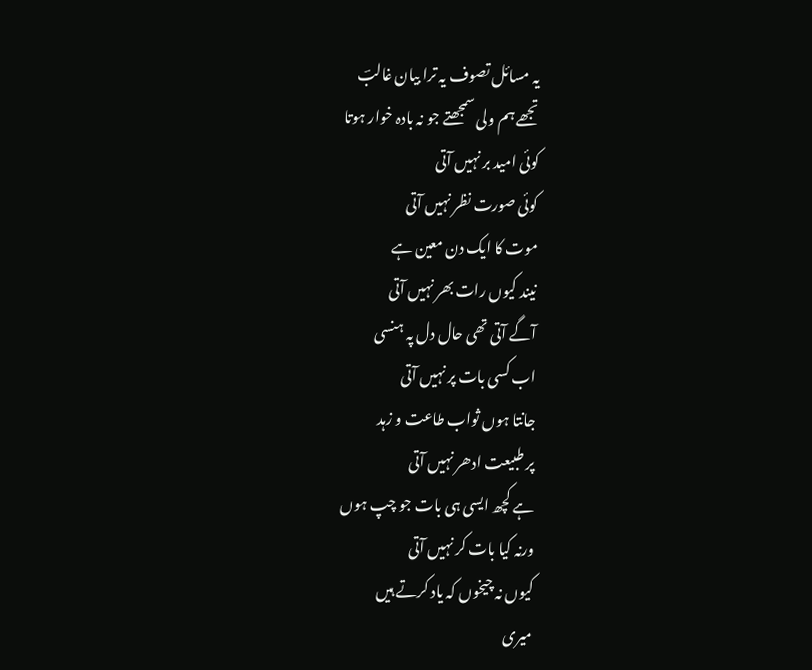یہ مسائل تصوف یہ ترا بیان غالبؔ
تجھے ہم ولی سمجھتے جو نہ بادہ خوار ہوتا
کوئی امید بر نہیں آتی
کوئی صورت نظر نہیں آتی
موت کا ایک دن معین ہے
نیند کیوں رات بھر نہیں آتی
آگے آتی تھی حال دل پہ ہنسی
اب کسی بات پر نہیں آتی
جانتا ہوں ثواب طاعت و زہد
پر طبیعت ادھر نہیں آتی
ہے کچھ ایسی ہی بات جو چپ ہوں
ورنہ کیا بات کر نہیں آتی
کیوں نہ چیخوں کہ یاد کرتے ہیں
میری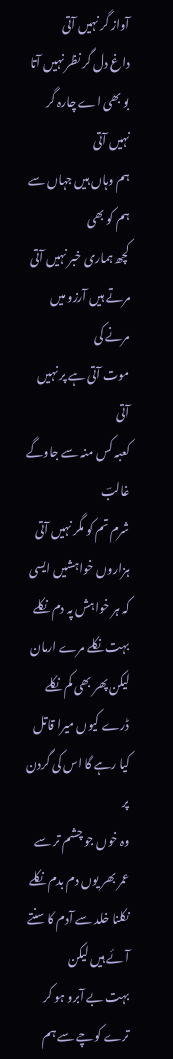آواز گر نہیں آتی
داغ دل گر نظر نہیں آتا
بو بھی اے چارہ گر نہیں آتی
ہم وہاں ہیں جہاں سے ہم کو بھی
کچھ ہماری خبر نہیں آتی
مرتے ہیں آرزو میں مرنے کی
موت آتی ہے پر نہیں آتی
کعبہ کس منہ سے جاوگے غالبؔ
شرم تم کو مگر نہیں آتی
ہزاروں خواہشیں ایسی کہ ہر خواہش پہ دم نکلے
بہت نکلے مرے ارمان لیکن پھر بھی کم نکلے
ڈرے کیوں میرا قاتل کیا رہے گا اس کی گردن پر
وہ خوں جو چشم تر سے عمر بھر یوں دم بدم نکلے
نکلنا خلد سے آدم کا سنتے آئے ہیں لیکن
بہت بے آبرو ہو کر ترے کوچے سے ہم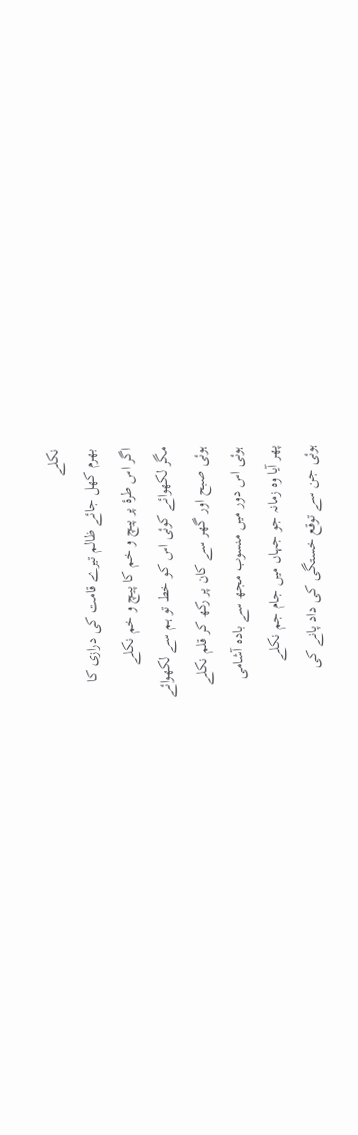نکلے
بھرم کھل جائے ظالم تیرے قامت کی درازی کا
اگر اس طرۂ پر پیچ و خم کا پیچ و خم نکلے
مگر لکھوائے کوئی اس کو خط تو ہم سے لکھوائے
ہوئی صبح اور گھر سے کان پر رکھ کر قلم نکلے
ہوئی اس دور میں منسوب مجھ سے بادہ آشامی
پھر آیا وہ زمانہ جو جہاں میں جام جم نکلے
ہوئی جن سے توقع خستگی کی داد پانے کی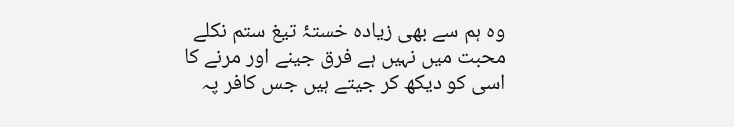وہ ہم سے بھی زیادہ خستۂ تیغ ستم نکلے
محبت میں نہیں ہے فرق جینے اور مرنے کا
اسی کو دیکھ کر جیتے ہیں جس کافر پہ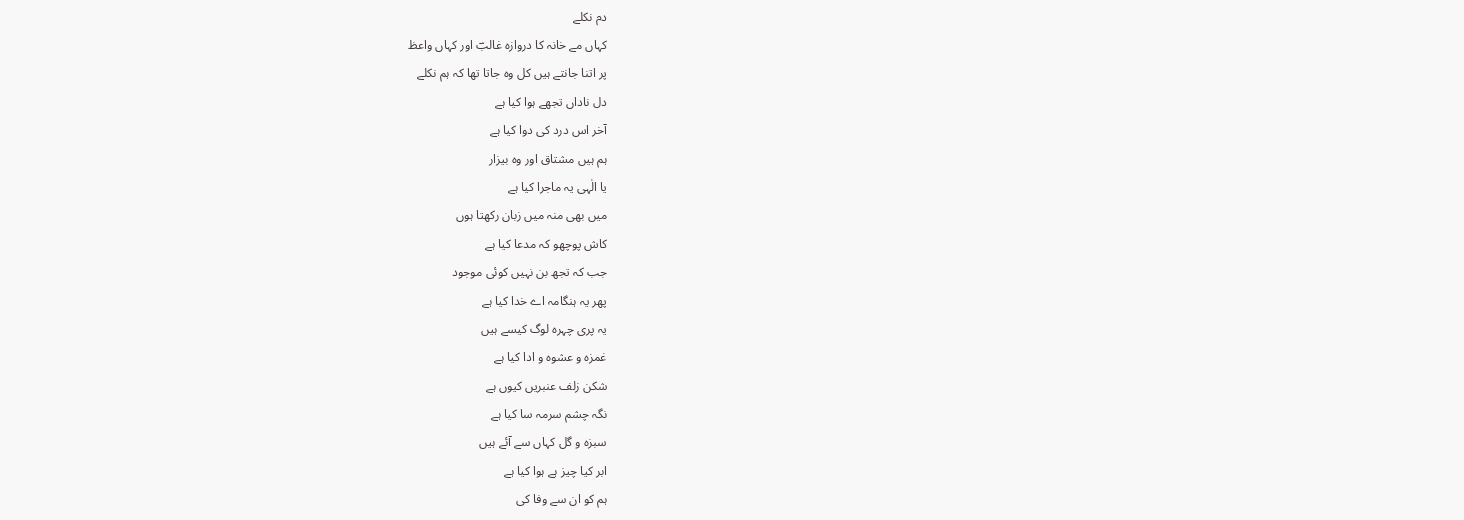دم نکلے
کہاں مے خانہ کا دروازہ غالبؔ اور کہاں واعظ
پر اتنا جانتے ہیں کل وہ جاتا تھا کہ ہم نکلے
دل ناداں تجھے ہوا کیا ہے
آخر اس درد کی دوا کیا ہے
ہم ہیں مشتاق اور وہ بیزار
یا الٰہی یہ ماجرا کیا ہے
میں بھی منہ میں زبان رکھتا ہوں
کاش پوچھو کہ مدعا کیا ہے
جب کہ تجھ بن نہیں کوئی موجود
پھر یہ ہنگامہ اے خدا کیا ہے
یہ پری چہرہ لوگ کیسے ہیں
غمزہ و عشوہ و ادا کیا ہے
شکن زلف عنبریں کیوں ہے
نگہ چشم سرمہ سا کیا ہے
سبزہ و گل کہاں سے آئے ہیں
ابر کیا چیز ہے ہوا کیا ہے
ہم کو ان سے وفا کی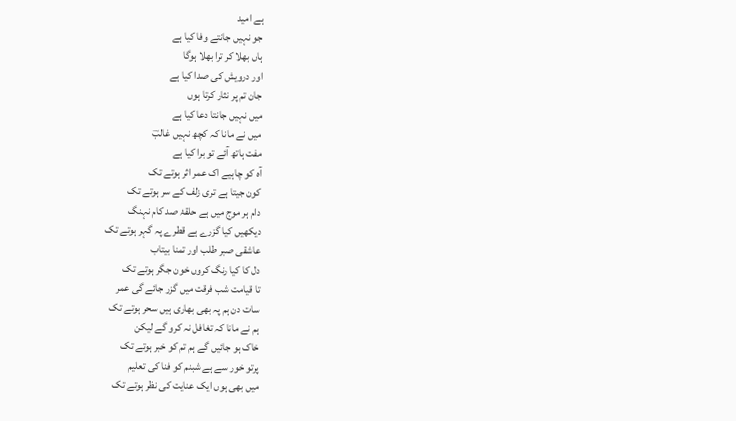ہے امید
جو نہیں جانتے وفا کیا ہے
ہاں بھلا کر ترا بھلا ہوگا
اور درویش کی صدا کیا ہے
جان تم پر نثار کرتا ہوں
میں نہیں جانتا دعا کیا ہے
میں نے مانا کہ کچھ نہیں غالبؔ
مفت ہاتھ آئے تو برا کیا ہے
آہ کو چاہیے اک عمر اثر ہوتے تک
کون جیتا ہے تری زلف کے سر ہوتے تک
دام ہر موج میں ہے حلقۂ صد کام نہنگ
دیکھیں کیا گزرے ہے قطرے پہ گہر ہوتے تک
عاشقی صبر طلب اور تمنا بیتاب
دل کا کیا رنگ کروں خون جگر ہوتے تک
تا قیامت شب فرقت میں گزر جائے گی عمر
سات دن ہم پہ بھی بھاری ہیں سحر ہوتے تک
ہم نے مانا کہ تغافل نہ کرو گے لیکن
خاک ہو جائیں گے ہم تم کو خبر ہوتے تک
پرتو خور سے ہے شبنم کو فنا کی تعلیم
میں بھی ہوں ایک عنایت کی نظر ہوتے تک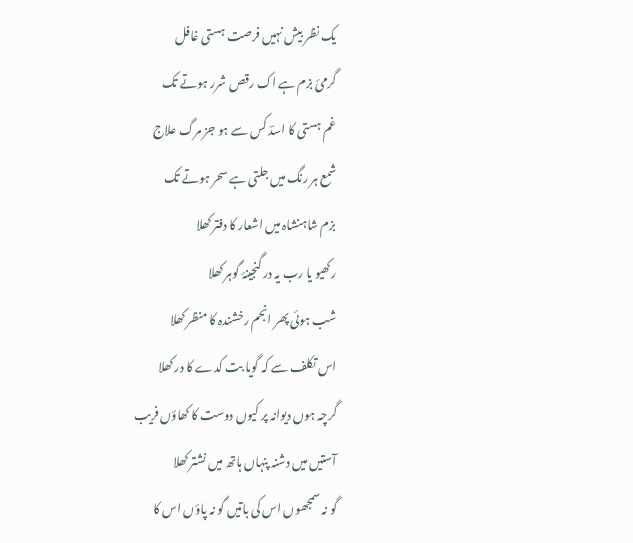یک نظر بیش نہیں فرصت ہستی غافل
گرمیٔ بزم ہے اک رقص شرر ہوتے تک
غم ہستی کا اسدؔ کس سے ہو جز مرگ علاج
شمع ہر رنگ میں جلتی ہے سحر ہوتے تک
بزم شاہنشاہ میں اشعار کا دفتر کھلا
رکھیو یا رب یہ در گنجینۂ گوہر کھلا
شب ہوئی پھر انجم رخشندہ کا منظر کھلا
اس تکلف سے کہ گویا بت کدے کا در کھلا
گرچہ ہوں دیوانہ پر کیوں دوست کا کھاؤں فریب
آستیں میں دشنہ پنہاں ہاتھ میں نشتر کھلا
گو نہ سمجھوں اس کی باتیں گو نہ پاؤں اس کا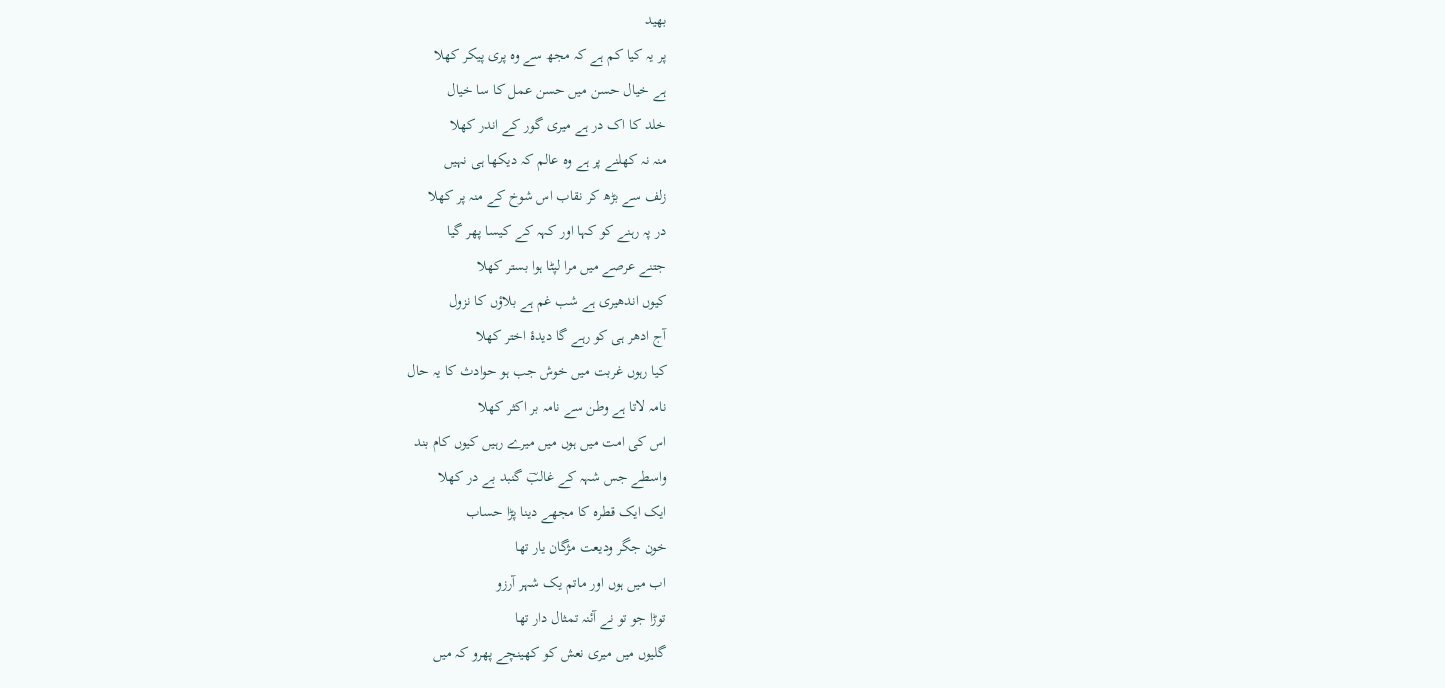بھید
پر یہ کیا کم ہے کہ مجھ سے وہ پری پیکر کھلا
ہے خیال حسن میں حسن عمل کا سا خیال
خلد کا اک در ہے میری گور کے اندر کھلا
منہ نہ کھلنے پر ہے وہ عالم کہ دیکھا ہی نہیں
زلف سے بڑھ کر نقاب اس شوخ کے منہ پر کھلا
در پہ رہنے کو کہا اور کہہ کے کیسا پھر گیا
جتنے عرصے میں مرا لپٹا ہوا بستر کھلا
کیوں اندھیری ہے شب غم ہے بلاؤں کا نزول
آج ادھر ہی کو رہے گا دیدۂ اختر کھلا
کیا رہوں غربت میں خوش جب ہو حوادث کا یہ حال
نامہ لاتا ہے وطن سے نامہ بر اکثر کھلا
اس کی امت میں ہوں میں میرے رہیں کیوں کام بند
واسطے جس شہہ کے غالبؔ گنبد بے در کھلا
ایک ایک قطرہ کا مجھے دینا پڑا حساب
خون جگر ودیعت مژگان یار تھا
اب میں ہوں اور ماتم یک شہر آرزو
توڑا جو تو نے آئنہ تمثال دار تھا
گلیوں میں میری نعش کو کھینچے پھرو کہ میں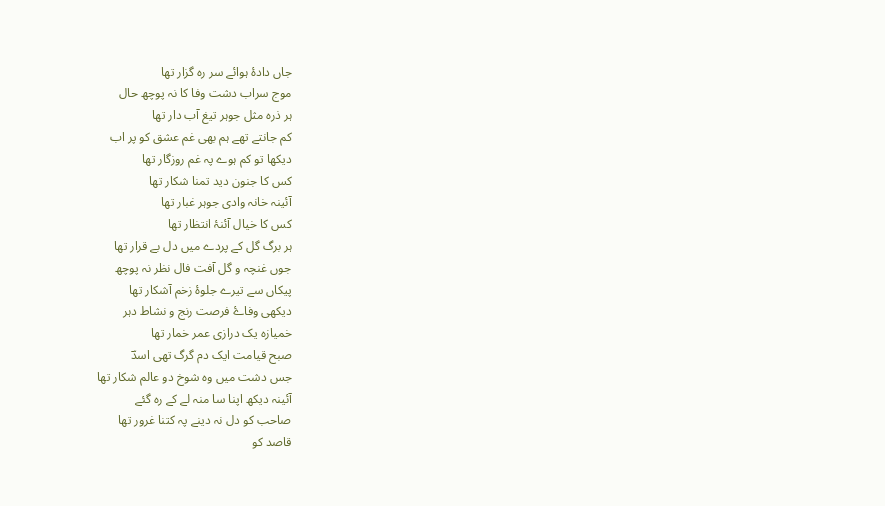جاں دادۂ ہوائے سر رہ گزار تھا
موج سراب دشت وفا کا نہ پوچھ حال
ہر ذرہ مثل جوہر تیغ آب دار تھا
کم جانتے تھے ہم بھی غم عشق کو پر اب
دیکھا تو کم ہوے پہ غم روزگار تھا
کس کا جنون دید تمنا شکار تھا
آئینہ خانہ وادی جوہر غبار تھا
کس کا خیال آئنۂ انتظار تھا
ہر برگ گل کے پردے میں دل بے قرار تھا
جوں غنچہ و گل آفت فال نظر نہ پوچھ
پیکاں سے تیرے جلوۂ زخم آشکار تھا
دیکھی وفاۓ فرصت رنج و نشاط دہر
خمیازہ یک درازی عمر خمار تھا
صبح قیامت ایک دم گرگ تھی اسدؔ
جس دشت میں وہ شوخ دو عالم شکار تھا
آئینہ دیکھ اپنا سا منہ لے کے رہ گئے
صاحب کو دل نہ دینے پہ کتنا غرور تھا
قاصد کو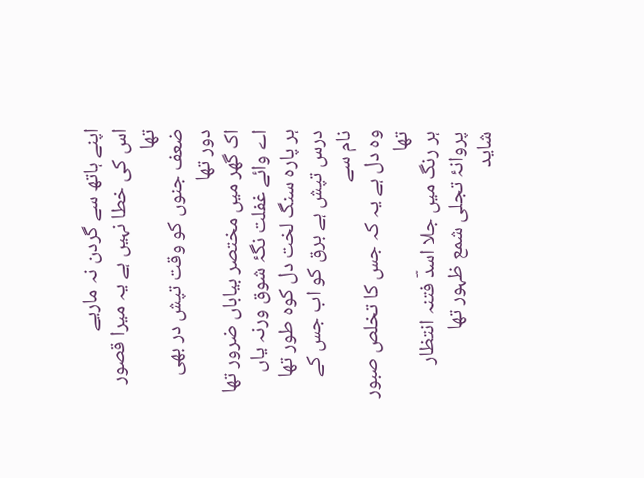اپنے ہاتھ سے گردن نہ ماریے
اس کی خطا نہیں ہے یہ میرا قصور تھا
ضعف جنوں کو وقت تپش در بھی دور تھا
اک گھر میں مختصر بیاباں ضرور تھا
اے وائے غفلت نگۂ شوق ورنہ یاں
ہر پارہ سنگ لخت دل کوہ طور تھا
درس تپش ہے برق کو اب جس کے نام سے
وہ دل ہے یہ کہ جس کا تخلص صبور تھا
ہر رنگ میں جلا اسدؔ فتنہ انتظار
پروانۂ تجلی شمع ظہور تھا
شاید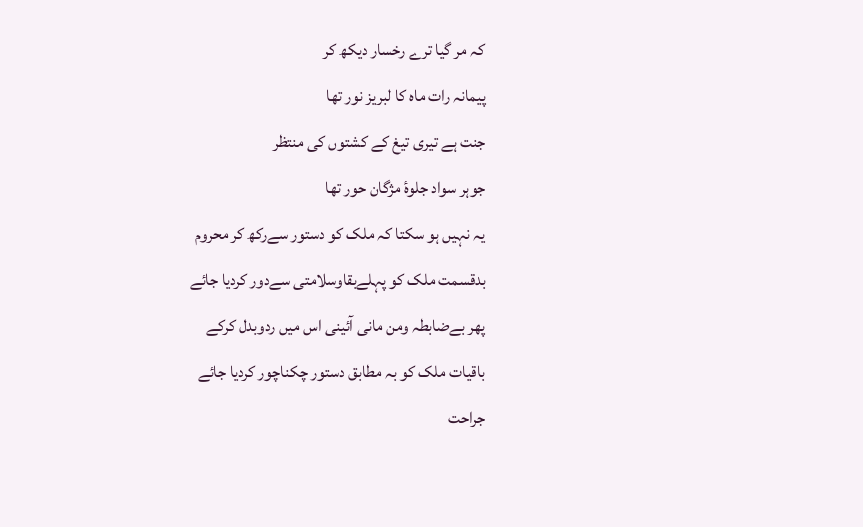کہ مر گیا ترے رخسار دیکھ کر
پیمانہ رات ماہ کا لبریز نور تھا
جنت ہے تیری تیغ کے کشتوں کی منتظر
جوہر سواد جلوۂ مژگان حور تھا
یہ نہیں ہو سکتا کہ ملک کو دستور سےرکھ کر محروم
بدقسمت ملک کو پہلےبقاوسلامتی سےدور کردیا جائے
پھر بےضابطہ ومن مانی آئینی اس میں ردوبدل کرکے
باقیات ملک کو بہ مطابق دستور چکناچور کردیا جائے
جراحت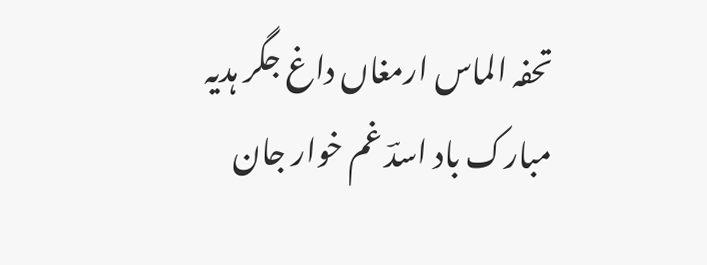تحفہ الماس ارمغاں داغ جگر ہدیہ
مبارک باد اسدؔ غم خوار جان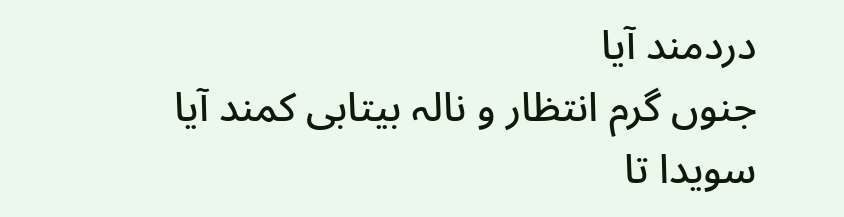دردمند آیا
جنوں گرم انتظار و نالہ بیتابی کمند آیا
سویدا تا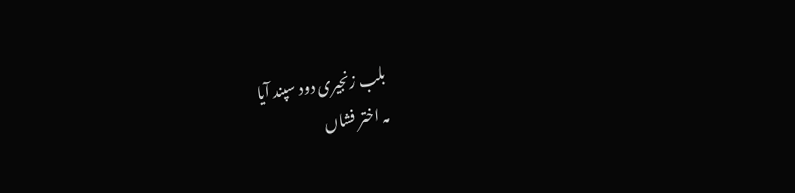بلب زنجیری دود سپند آیا
مہ اختر فشاں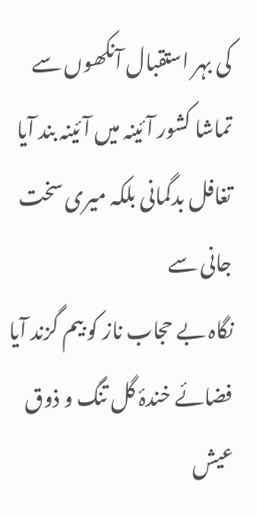کی بہر استقبال آنکھوں سے
تماشا کشور آئینہ میں آئینہ بند آیا
تغافل بدگمانی بلکہ میری سخت جانی سے
نگاہ بے حجاب ناز کو بیم گزند آیا
فضائے خندۂ گل تنگ و ذوق عیش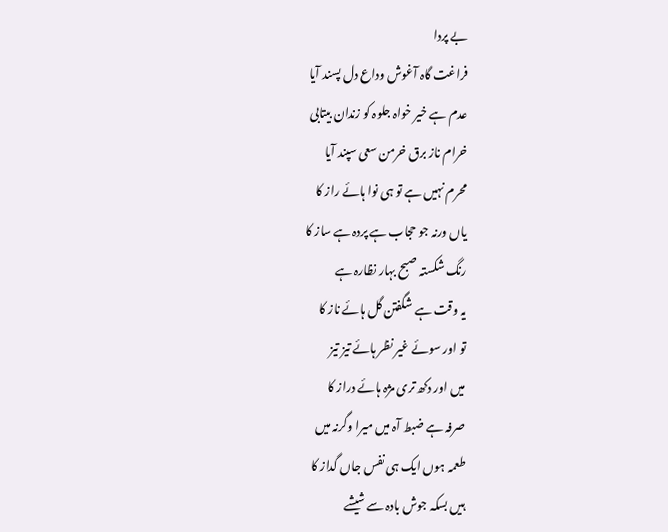بے پردا
فراغت گاہ آغوش وداع دل پسند آیا
عدم ہے خیر خواہ جلوہ کو زندان بیتابی
خرام ناز برق خرمن سعی سپند آیا
محرم نہیں ہے تو ہی نوا ہائے راز کا
یاں ورنہ جو حجاب ہے پردہ ہے ساز کا
رنگ شکستہ صبح بہار نظارہ ہے
یہ وقت ہے شگفتن گل ہائے ناز کا
تو اور سوئے غیر نظر ہائے تیز تیز
میں اور دکھ تری مژہ ہائے دراز کا
صرفہ ہے ضبط آہ میں میرا وگرنہ میں
طعمہ ہوں ایک ہی نفس جاں گداز کا
ہیں بسکہ جوش بادہ سے شیشے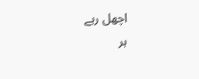اچھل رہے
ہر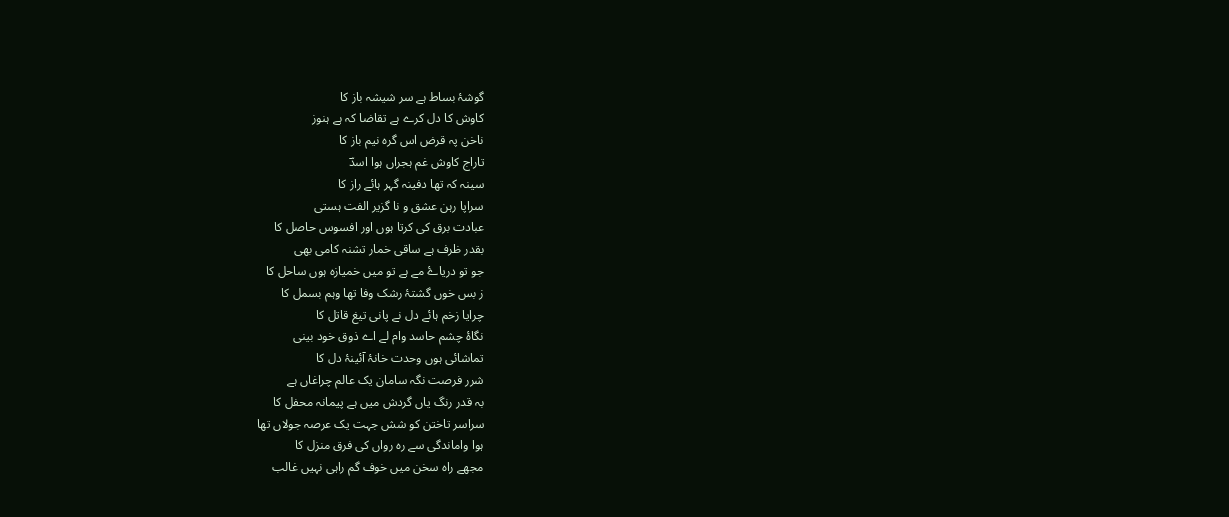گوشۂ بساط ہے سر شیشہ باز کا
کاوش کا دل کرے ہے تقاضا کہ ہے ہنوز
ناخن پہ قرض اس گرہ نیم باز کا
تاراج کاوش غم ہجراں ہوا اسدؔ
سینہ کہ تھا دفینہ گہر ہائے راز کا
سراپا رہن عشق و نا گزیر الفت ہستی
عبادت برق کی کرتا ہوں اور افسوس حاصل کا
بقدر ظرف ہے ساقی خمار تشنہ کامی بھی
جو تو دریاۓ مے ہے تو میں خمیازہ ہوں ساحل کا
ز بس خوں گشتۂ رشک وفا تھا وہم بسمل کا
چرایا زخم ہائے دل نے پانی تیغ قاتل کا
نگاۂ چشم حاسد وام لے اے ذوق خود بینی
تماشائی ہوں وحدت خانۂ آئینۂ دل کا
شرر فرصت نگہ سامان یک عالم چراغاں ہے
بہ قدر رنگ یاں گردش میں ہے پیمانہ محفل کا
سراسر تاختن کو شش جہت یک عرصہ جولاں تھا
ہوا واماندگی سے رہ رواں کی فرق منزل کا
مجھے راہ سخن میں خوف گم راہی نہیں غالب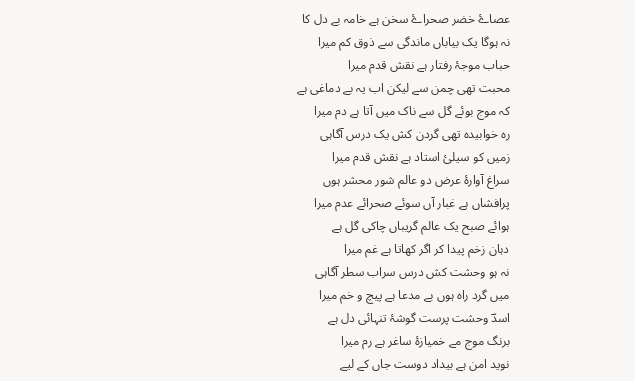عصاۓ خضر صحراۓ سخن ہے خامہ بے دل کا
نہ ہوگا یک بیاباں ماندگی سے ذوق کم میرا
حباب موجۂ رفتار ہے نقش قدم میرا
محبت تھی چمن سے لیکن اب یہ بے دماغی ہے
کہ موج بوئے گل سے ناک میں آتا ہے دم میرا
رہ خوابیدہ تھی گردن کش یک درس آگاہی
زمیں کو سیلئ استاد ہے نقش قدم میرا
سراغ آوارۂ عرض دو عالم شور محشر ہوں
پرافشاں ہے غبار آں سوئے صحرائے عدم میرا
ہوائے صبح یک عالم گریباں چاکی گل ہے
دہان زخم پیدا کر اگر کھاتا ہے غم میرا
نہ ہو وحشت کش درس سراب سطر آگاہی
میں گرد راہ ہوں بے مدعا ہے پیچ و خم میرا
اسدؔ وحشت پرست گوشۂ تنہائی دل ہے
برنگ موج مے خمیازۂ ساغر ہے رم میرا
نوید امن ہے بیداد دوست جاں کے لیے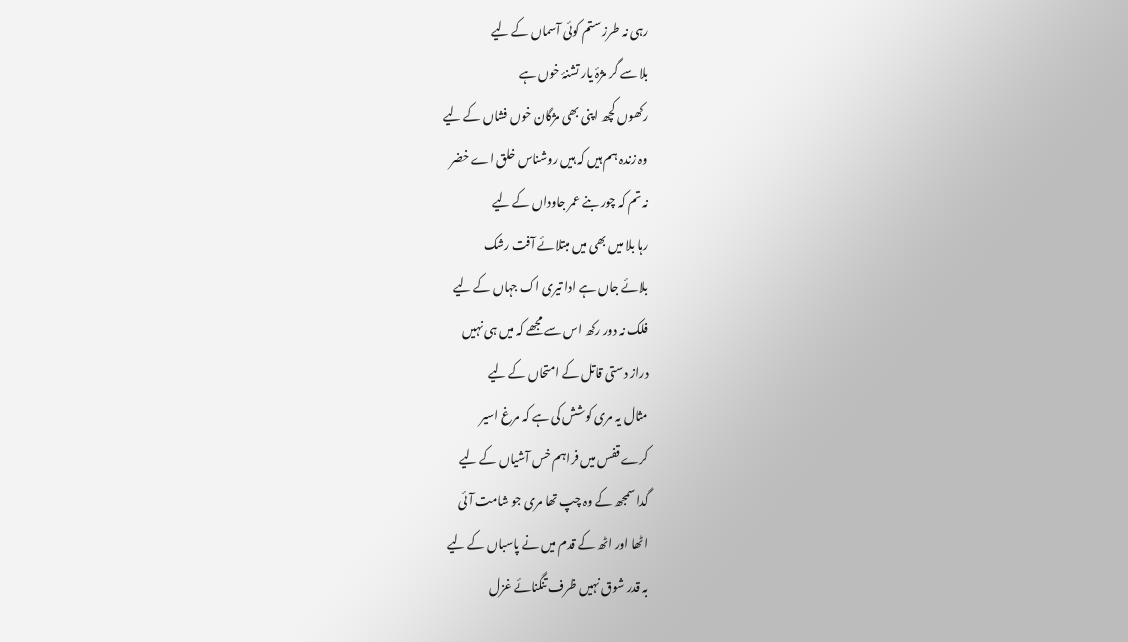رہی نہ طرز ستم کوئی آسماں کے لیے
بلا سے گر مژۂ یار تشنۂ خوں ہے
رکھوں کچھ اپنی بھی مژگان خوں فشاں کے لیے
وہ زندہ ہم ہیں کہ ہیں روشناس خلق اے خضر
نہ تم کہ چور بنے عمر جاوداں کے لیے
رہا بلا میں بھی میں مبتلائے آفت رشک
بلائے جاں ہے ادا تیری اک جہاں کے لیے
فلک نہ دور رکھ اس سے مجھے کہ میں ہی نہیں
دراز دستی قاتل کے امتحاں کے لیے
مثال یہ مری کوشش کی ہے کہ مرغ اسیر
کرے قفس میں فراہم خس آشیاں کے لیے
گدا سمجھ کے وہ چپ تھا مری جو شامت آئی
اٹھا اور اٹھ کے قدم میں نے پاسباں کے لیے
بہ قدر شوق نہیں ظرف تنگنائے غزل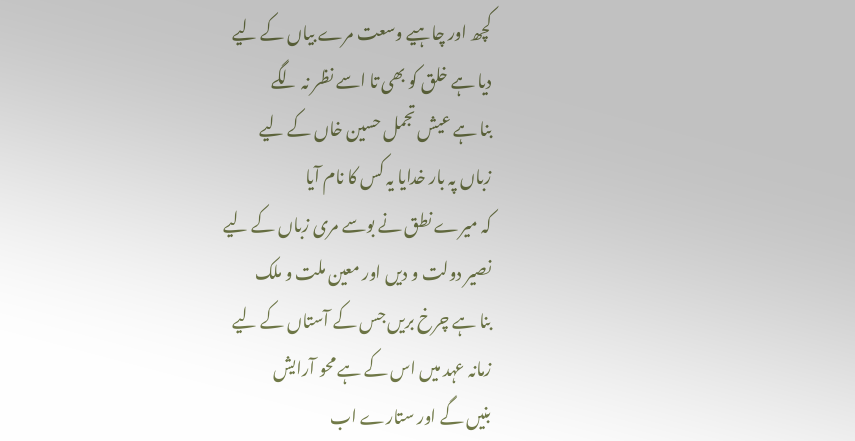کچھ اور چاہیے وسعت مرے بیاں کے لیے
دیا ہے خلق کو بھی تا اسے نظر نہ لگے
بنا ہے عیش تجمل حسین خاں کے لیے
زباں پہ بار خدایا یہ کس کا نام آیا
کہ میرے نطق نے بوسے مری زباں کے لیے
نصیر دولت و دیں اور معین ملت و ملک
بنا ہے چرخ بریں جس کے آستاں کے لیے
زمانہ عہد میں اس کے ہے محو آرایش
بنیں گے اور ستارے اب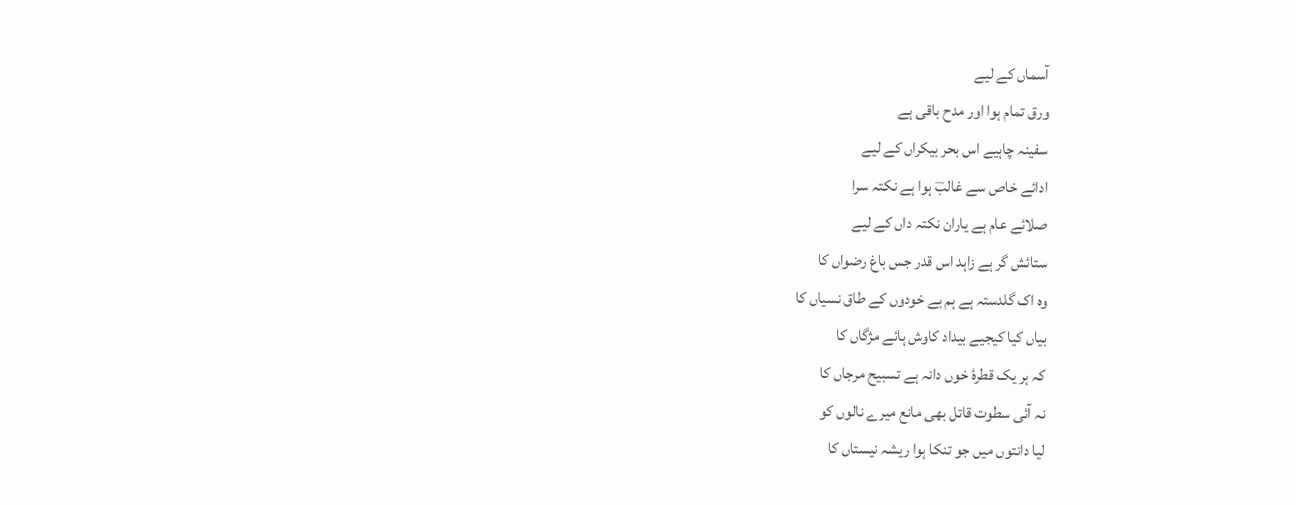آسماں کے لیے
ورق تمام ہوا اور مدح باقی ہے
سفینہ چاہیے اس بحر بیکراں کے لیے
ادائے خاص سے غالبؔ ہوا ہے نکتہ سرا
صلائے عام ہے یاران نکتہ داں کے لیے
ستائش گر ہے زاہد اس قدر جس باغ رضواں کا
وہ اک گلدستہ ہے ہم بے خودوں کے طاق نسیاں کا
بیاں کیا کیجیے بیداد کاوش ہائے مژگاں کا
کہ ہر یک قطرۂ خوں دانہ ہے تسبیح مرجاں کا
نہ آئی سطوت قاتل بھی مانع میرے نالوں کو
لیا دانتوں میں جو تنکا ہوا ریشہ نیستاں کا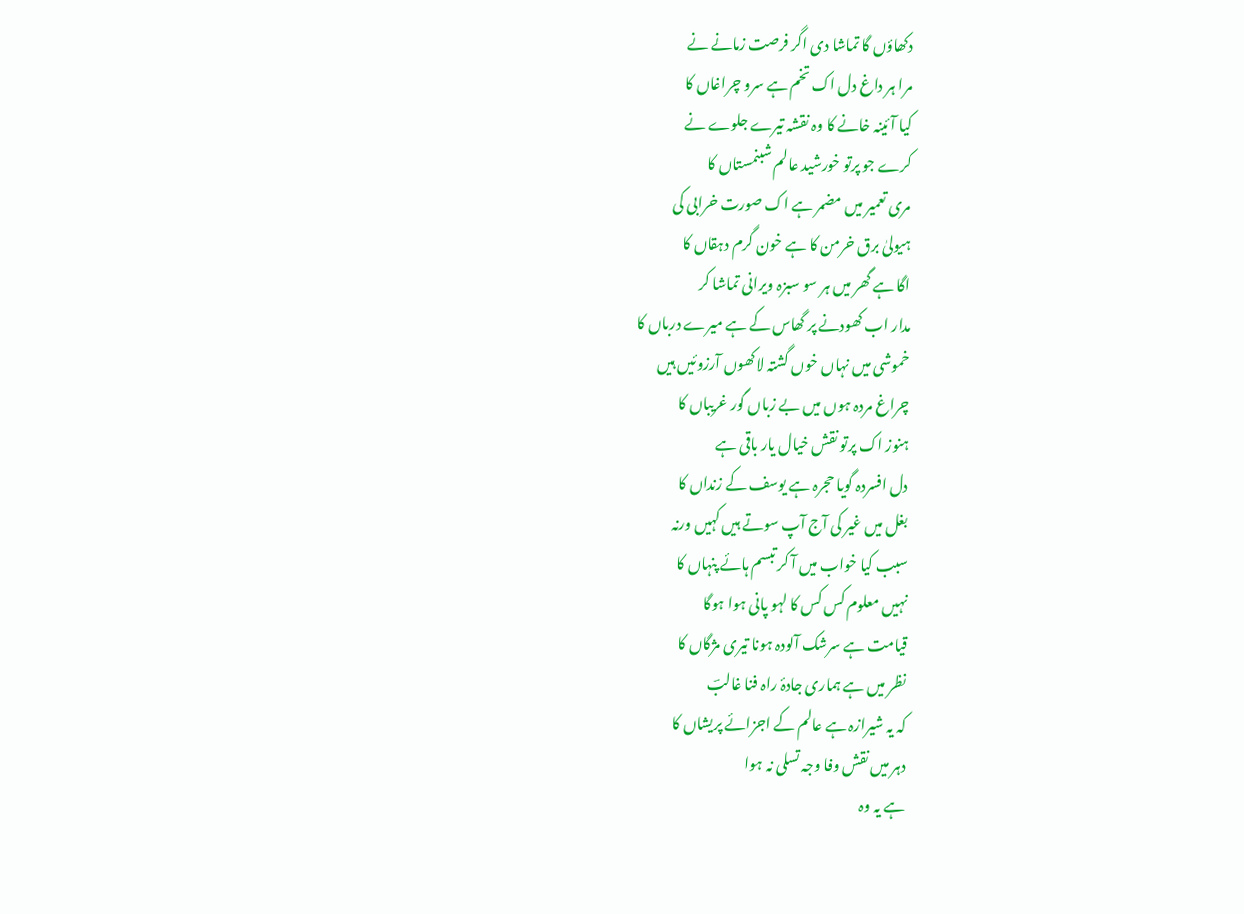دکھاؤں گا تماشا دی اگر فرصت زمانے نے
مرا ہر داغ دل اک تخم ہے سرو چراغاں کا
کیا آئینہ خانے کا وہ نقشہ تیرے جلوے نے
کرے جو پرتو خورشید عالم شبنمستاں کا
مری تعمیر میں مضمر ہے اک صورت خرابی کی
ہیولیٰ برق خرمن کا ہے خون گرم دہقاں کا
اگا ہے گھر میں ہر سو سبزہ ویرانی تماشا کر
مدار اب کھودنے پر گھاس کے ہے میرے درباں کا
خموشی میں نہاں خوں گشتہ لاکھوں آرزوئیں ہیں
چراغ مردہ ہوں میں بے زباں گور غریباں کا
ہنوز اک پرتو نقش خیال یار باقی ہے
دل افسردہ گویا حجرہ ہے یوسف کے زنداں کا
بغل میں غیر کی آج آپ سوتے ہیں کہیں ورنہ
سبب کیا خواب میں آ کر تبسم ہائے پنہاں کا
نہیں معلوم کس کس کا لہو پانی ہوا ہوگا
قیامت ہے سرشک آلودہ ہونا تیری مژگاں کا
نظر میں ہے ہماری جادۂ راہ فنا غالبؔ
کہ یہ شیرازہ ہے عالم کے اجزائے پریشاں کا
دہر میں نقش وفا وجہ تسلی نہ ہوا
ہے یہ وہ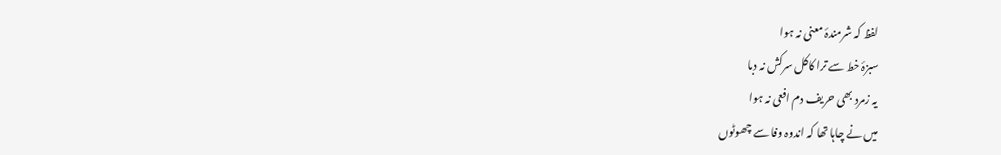لفظ کہ شرمندۂ معنی نہ ہوا
سبزۂ خط سے ترا کاکل سرکش نہ دبا
یہ زمرد بھی حریف دم افعی نہ ہوا
میں نے چاہا تھا کہ اندوہ وفا سے چھوٹوں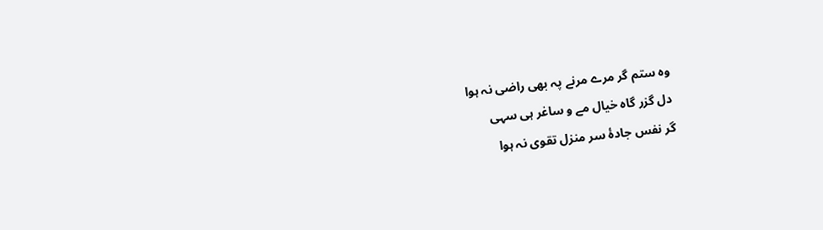وہ ستم گر مرے مرنے پہ بھی راضی نہ ہوا
دل گزر گاہ خیال مے و ساغر ہی سہی
گر نفس جادۂ سر منزل تقوی نہ ہوا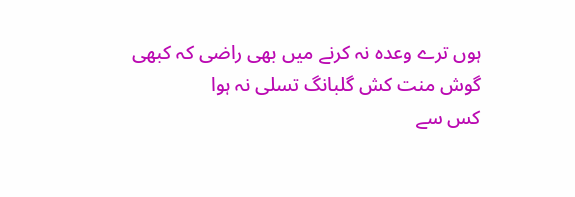ہوں ترے وعدہ نہ کرنے میں بھی راضی کہ کبھی
گوش منت کش گلبانگ تسلی نہ ہوا
کس سے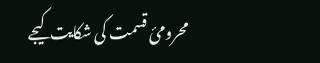محرومیٔ قسمت کی شکایت کیجے